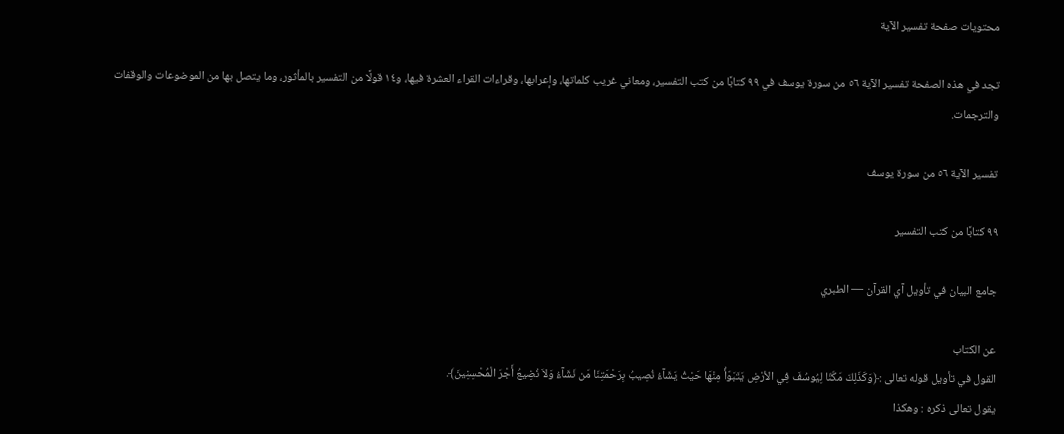محتويات صفحة تفسير الآية

تجد في هذه الصفحة تفسير الآية ٥٦ من سورة يوسف في ٩٩ كتابًا من كتب التفسير، ومعاني غريب كلماتها، وإعرابها، وقراءات القراء العشرة فيها، و١٤ قولًا من التفسير بالمأثور، وما يتصل بها من الموضوعات والوقفات والترجمات.

تفسير الآية ٥٦ من سورة يوسف

٩٩ كتابًا من كتب التفسير

جامع البيان في تأويل آي القرآن — الطبري

عن الكتاب
القول في تأويل قوله تعالى :﴿وَكَذَلِكَ مَكّنّا لِيُوسُفَ فِي الأرْضِ يَتَبَوّأُ مِنْهَا حَيْثُ يَشَآءُ نُصِيبُ بِرَحْمَتِنَا مَن نَشَآءُ وَلاَ نُضِيعُ أَجْرَ الْمُحْسِنِينَ﴾.
يقول تعالى ذكره : وهكذا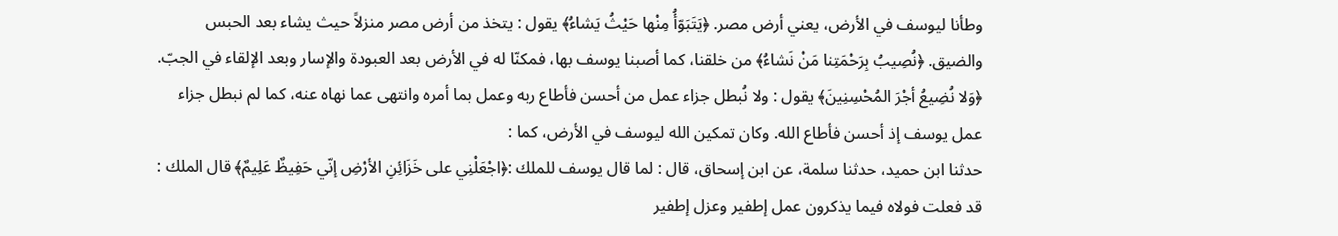وطأنا ليوسف في الأرض، يعني أرض مصر. ﴿يَتَبَوّأُ مِنْها حَيْثُ يَشاءُ﴾ يقول : يتخذ من أرض مصر منزلاً حيث يشاء بعد الحبس والضيق. ﴿نُصِيبُ بِرَحْمَتِنا مَنْ نَشاءُ﴾ من خلقنا، كما أصبنا يوسف بها، فمكنّا له في الأرض بعد العبودة والإسار وبعد الإلقاء في الجبّ. ﴿وَلا نُضِيعُ أجْرَ المُحْسِنِينَ﴾ يقول : ولا نُبطل جزاء عمل من أحسن فأطاع ربه وعمل بما أمره وانتهى عما نهاه عنه، كما لم نبطل جزاء عمل يوسف إذ أحسن فأطاع الله. وكان تمكين الله ليوسف في الأرض، كما :
حدثنا ابن حميد، حدثنا سلمة، عن ابن إسحاق، قال : لما قال يوسف للملك :﴿اجْعَلْنِي على خَزَائِنِ الأرْضِ إنّي حَفِيظٌ عَلِيمٌ﴾ قال الملك : قد فعلت فولاه فيما يذكرون عمل إطفير وعزل إطفير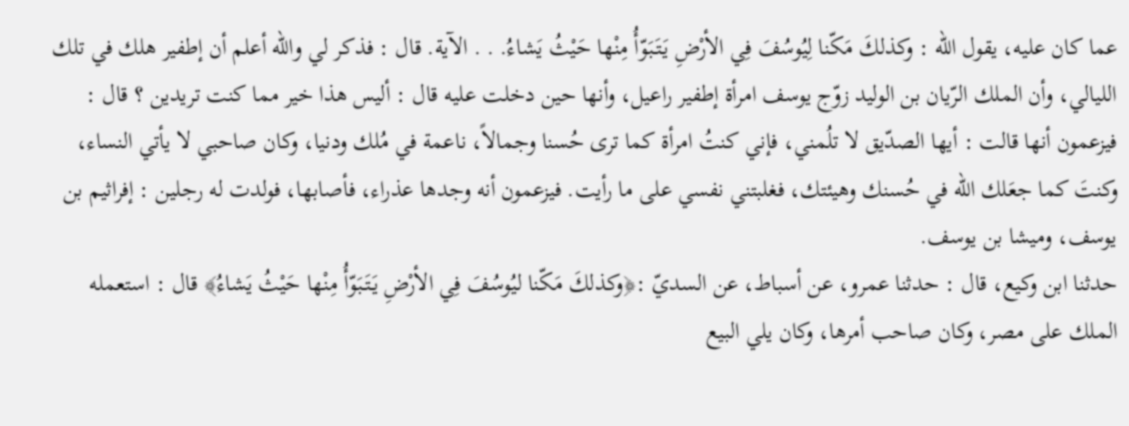عما كان عليه، يقول الله : وكذلكَ مَكّنا لِيُوسُفَ فِي الأرْضِ يَتَبَوّأُ مِنْها حَيْثُ يَشاءُ. . . الآية. قال : فذكر لي والله أعلم أن إطفير هلك في تلك الليالي، وأن الملك الرّيان بن الوليد زوّج يوسف امرأة إطفير راعيل، وأنها حين دخلت عليه قال : أليس هذا خير مما كنت تريدين ؟ قال : فيزعمون أنها قالت : أيها الصدّيق لا تلُمني، فإني كنتُ امرأة كما ترى حُسنا وجمالاً، ناعمة في مُلك ودنيا، وكان صاحبي لا يأتي النساء، وكنتَ كما جعَلك الله في حُسنك وهيئتك، فغلبتني نفسي على ما رأيت. فيزعمون أنه وجدها عذراء، فأصابها، فولدت له رجلين : إفراثيم بن يوسف، وميشا بن يوسف.
حدثنا ابن وكيع، قال : حدثنا عمرو، عن أسباط، عن السديّ :﴿وكذلكَ مَكّنا ليُوسُفَ فِي الأرْضِ يَتَبَوّأُ مِنْها حَيْثُ يَشاءُ﴾ قال : استعمله الملك على مصر، وكان صاحب أمرها، وكان يلي البيع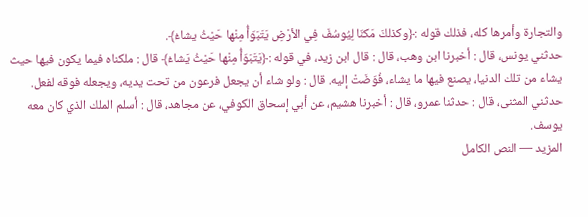والتجارة وأمرها كله، فذلك قوله :﴿وكذلكَ مَكنّا لِيُوسُفَ فِي الأرْضِ يَتَبَوّأُ مِنْها حَيْثُ يشاءُ﴾.
حدثني يونس، قال : أخبرنا ابن وهب، قال : قال ابن زيد، في قوله :﴿يَتَبَوّأُ مِنْها حَيْثُ يَشاءُ﴾ قال : ملكناه فيما يكون فيها حيث يشاء من تلك الدنيا، يصنع فيها ما يشاء، فُوّضَتْ إليه. قال : ولو شاء أن يجعل فرعون من تحت يديه، ويجعله فوقه لفعل.
حدثني المثنى، قال : حدثنا عمرو، قال : أخبرنا هشيم، عن أبي إسحاق الكوفي، عن مجاهد، قال : أسلم الملك الذي كان معه يوسف.
المزيد — النص الكامل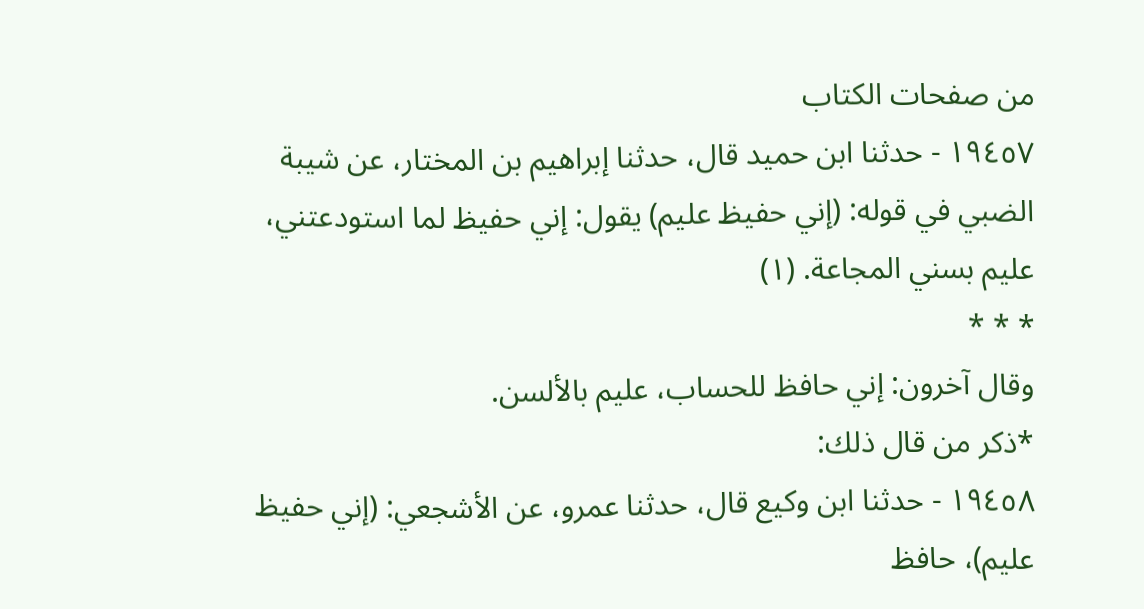من صفحات الكتاب
١٩٤٥٧ - حدثنا ابن حميد قال، حدثنا إبراهيم بن المختار، عن شيبة الضبي في قوله: (إني حفيظ عليم) يقول: إني حفيظ لما استودعتني، عليم بسني المجاعة. (١)
* * *
وقال آخرون: إني حافظ للحساب، عليم بالألسن.
*ذكر من قال ذلك:
١٩٤٥٨ - حدثنا ابن وكيع قال، حدثنا عمرو، عن الأشجعي: (إني حفيظ عليم)، حافظ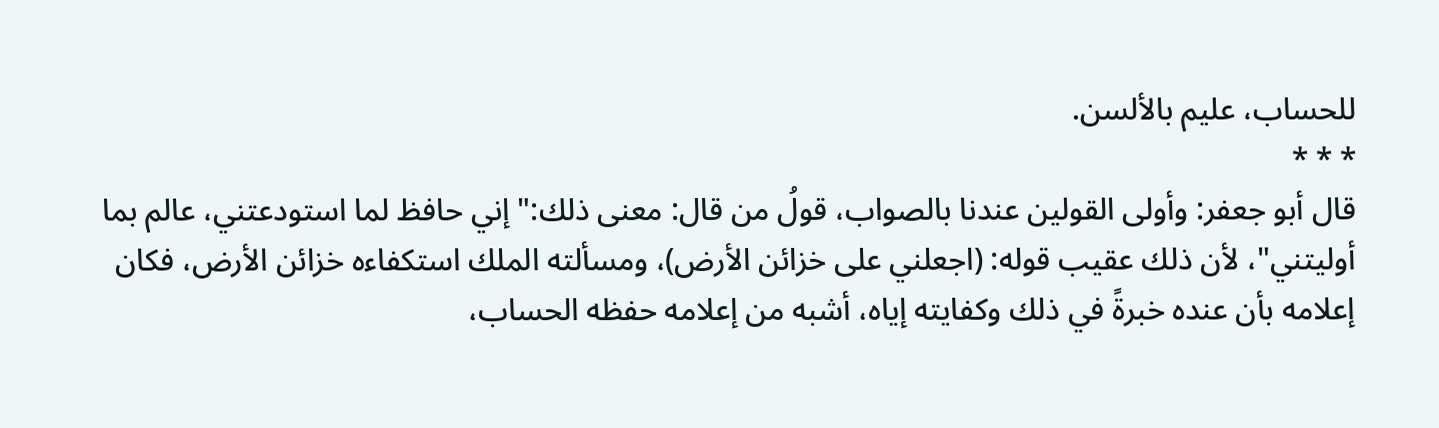للحساب، عليم بالألسن.
* * *
قال أبو جعفر: وأولى القولين عندنا بالصواب، قولُ من قال: معنى ذلك:" إني حافظ لما استودعتني، عالم بما أوليتني"، لأن ذلك عقيب قوله: (اجعلني على خزائن الأرض)، ومسألته الملك استكفاءه خزائن الأرض، فكان إعلامه بأن عنده خبرةً في ذلك وكفايته إياه، أشبه من إعلامه حفظه الحساب،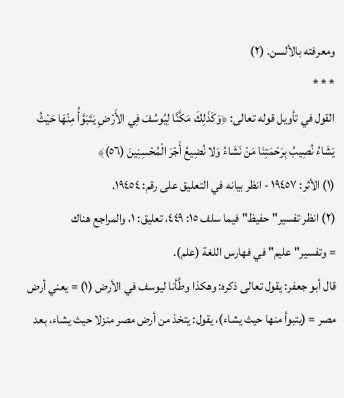ومعرفته بالألسن. (٢)
* * *
القول في تأويل قوله تعالى: ﴿وَكَذَلِكَ مَكَّنَّا لِيُوسُفَ فِي الأَرْضِ يَتَبَوَّأُ مِنْهَا حَيْثُ يَشَاءُ نُصِيبُ بِرَحْمَتِنَا مَنْ نَشَاءُ وَلا نُضِيعُ أَجْرَ الْمُحْسِنِينَ (٥٦)﴾
(١) الأثر: ١٩٤٥٧ - انظر بيانه في التعليق على رقم: ١٩٤٥٤.
(٢) انظر تفسير" حفيظ" فيما سلف ١٥: ٤٤٩، تعليق: ١، والمراجع هناك
= وتفسير" عليم" في فهارس اللغة (علم).
قال أبو جعفر: يقول تعالى ذكره: وهكذا وطَّأنا ليوسف في الأرض (١) = يعني أرض مصر = (يتبوأ منها حيث يشاء)، يقول: يتخذ من أرض مصر منزلا حيث يشاء، بعد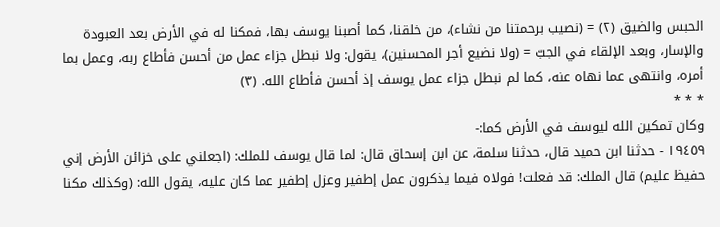الحبس والضيق (٢) = (نصيب برحمتنا من نشاء)، من خلقنا، كما أصبنا يوسف بها، فمكنا له في الأرض بعد العبودة والإسار، وبعد الإلقاء في الجبّ = (ولا نضيع أجر المحسنين)، يقول: ولا نبطل جزاء عمل من أحسن فأطاع ربه، وعمل بما أمره، وانتهى عما نهاه عنه، كما لم نبطل جزاء عمل يوسف إذ أحسن فأطاع الله. (٣)
* * *
وكان تمكين الله ليوسف في الأرض كما:-
١٩٤٥٩ - حدثنا ابن حميد قال، حدثنا سلمة، عن ابن إسحاق قال: لما قال يوسف للملك: (اجعلني على خزائن الأرض إني حفيظ عليم) قال الملك: قد فعلت! فولاه فيما يذكرون عمل إطفير وعزل إطفير عما كان عليه، يقول الله: (وكذلك مكنا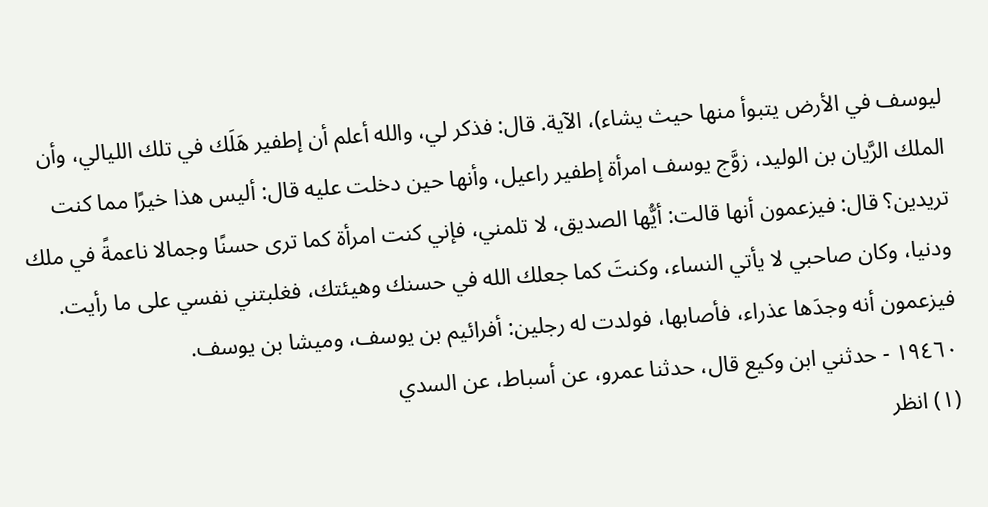ليوسف في الأرض يتبوأ منها حيث يشاء)، الآية. قال: فذكر لي، والله أعلم أن إطفير هَلَك في تلك الليالي، وأن الملك الرَّيان بن الوليد، زوَّج يوسف امرأة إطفير راعيل، وأنها حين دخلت عليه قال: أليس هذا خيرًا مما كنت تريدين؟ قال: فيزعمون أنها قالت: أيُّها الصديق، لا تلمني، فإني كنت امرأة كما ترى حسنًا وجمالا ناعمةً في ملك ودنيا، وكان صاحبي لا يأتي النساء، وكنتَ كما جعلك الله في حسنك وهيئتك، فغلبتني نفسي على ما رأيت. فيزعمون أنه وجدَها عذراء، فأصابها، فولدت له رجلين: أفرائيم بن يوسف، وميشا بن يوسف.
١٩٤٦٠ - حدثني ابن وكيع قال، حدثنا عمرو، عن أسباط، عن السدي
(١) انظر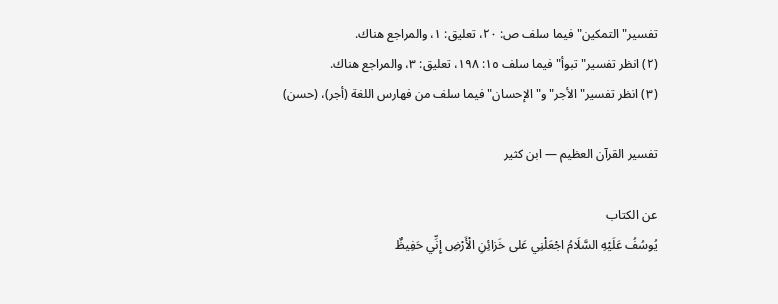تفسير" التمكين" فيما سلف ص: ٢٠، تعليق: ١، والمراجع هناك.
(٢) انظر تفسير" تبوأ" فيما سلف ١٥: ١٩٨، تعليق: ٣، والمراجع هناك.
(٣) انظر تفسير" الأجر" و" الإحسان" فيما سلف من فهارس اللغة (أجر)، (حسن)

تفسير القرآن العظيم — ابن كثير

عن الكتاب
يُوسُفُ عَلَيْهِ السَّلَامُ اجْعَلْنِي عَلى خَزائِنِ الْأَرْضِ إِنِّي حَفِيظٌ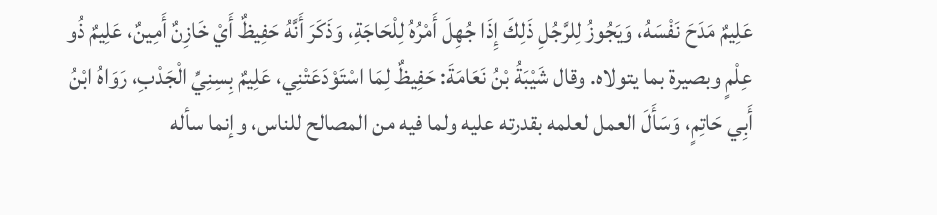عَلِيمٌ مَدَحَ نَفْسَهُ، وَيَجُوزُ لِلرَّجُلِ ذَلِكَ إِذَا جُهِلَ أَمْرُهُ لِلْحَاجَةِ، وَذَكَرَ أَنَّهُ حَفِيظٌ أَيْ خَازِنٌ أَمِينٌ، عَلِيمٌ ذُو عِلْمٍ وبصيرة بما يتولاه. وقال شَيْبَةُ بْنُ نَعَامَةَ: حَفِيظٌ لِمَا اسْتَوْدَعَتْنِي، عَلِيمٌ بِسِنِيِّ الْجَدْبِ، رَوَاهُ ابْنُ أَبِي حَاتِمٍ، وَسَأَلَ العمل لعلمه بقدرته عليه ولما فيه من المصالح للناس، وإنما سأله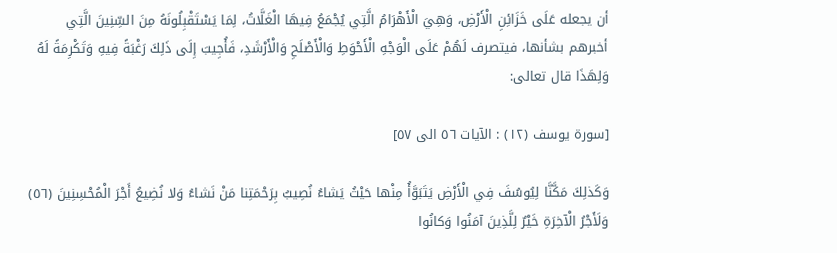أن يجعله عَلَى خَزَائِنِ الْأَرْضِ، وَهِيَ الْأَهْرَامُ الَّتِي يُجْمَعُ فِيهَا الْغَلَّاتُ، لِمَا يَسْتَقْبِلُونَهُ مِنَ السِّنِينَ الَّتِي أخبرهم بشأنها، فيتصرف لَهُمْ عَلَى الْوَجْهِ الْأَحْوَطِ وَالْأَصْلَحِ وَالْأَرْشَدِ، فَأُجِيبَ إِلَى ذَلِكَ رَغْبَةً فِيهِ وَتَكْرِمَةً لَهُ وَلِهَذَا قال تعالى:

[سورة يوسف (١٢) : الآيات ٥٦ الى ٥٧]

وَكَذلِكَ مَكَّنَّا لِيُوسُفَ فِي الْأَرْضِ يَتَبَوَّأُ مِنْها حَيْثُ يَشاءُ نُصِيبُ بِرَحْمَتِنا مَنْ نَشاءُ وَلا نُضِيعُ أَجْرَ الْمُحْسِنِينَ (٥٦) وَلَأَجْرُ الْآخِرَةِ خَيْرٌ لِلَّذِينَ آمَنُوا وَكانُوا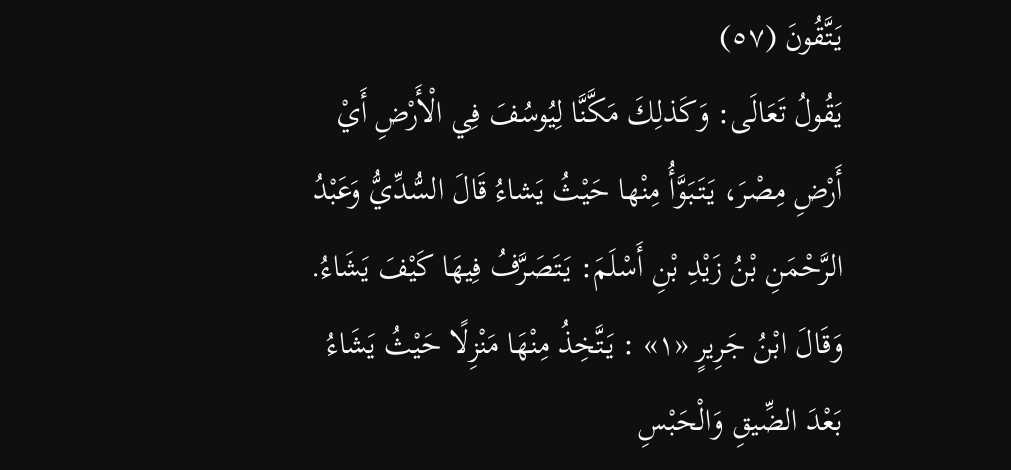يَتَّقُونَ (٥٧)
يَقُولُ تَعَالَى: وَكَذلِكَ مَكَّنَّا لِيُوسُفَ فِي الْأَرْضِ أَيْ أَرْضِ مِصْرَ، يَتَبَوَّأُ مِنْها حَيْثُ يَشاءُ قَالَ السُّدِّيُّ وَعَبْدُ الرَّحْمَنِ بْنُ زَيْدِ بْنِ أَسْلَمَ: يَتَصَرَّفُ فِيهَا كَيْفَ يَشَاءُ. وَقَالَ ابْنُ جَرِيرٍ «١» : يَتَّخِذُ مِنْهَا مَنْزِلًا حَيْثُ يَشَاءُ بَعْدَ الضِّيقِ وَالْحَبْسِ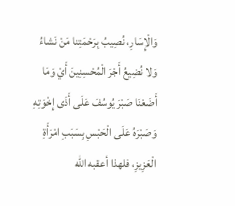وَالْإِسَارِ، نُصِيبُ بِرَحْمَتِنا مَنْ نَشاءُ وَلا نُضِيعُ أَجْرَ الْمُحْسِنِينَ أَيْ وَمَا أَضَعْنَا صَبْرَ يُوسُفَ عَلَى أَذَى إِخْوَتِهِ وَصَبْرَهُ عَلَى الْحَبْسِ بِسَبَبِ امْرَأَةِ الْعَزِيزِ، فلهذا أعقبه الله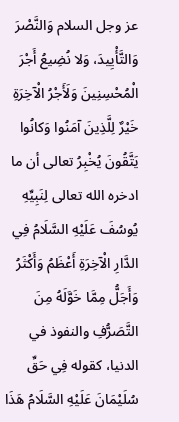عز وجل السلام وَالنَّصْرَ وَالتَّأْيِيدَ، وَلا نُضِيعُ أَجْرَ الْمُحْسِنِينَ وَلَأَجْرُ الْآخِرَةِ خَيْرٌ لِلَّذِينَ آمَنُوا وَكانُوا يَتَّقُونَ يُخْبِرُ تعالى أن ما ادخره الله تعالى لِنَبِيِّهِ يُوسُفَ عَلَيْهِ السَّلَامُ فِي الدَّارِ الْآخِرَةِ أَعْظَمُ وَأَكْثَرُ وَأَجَلُّ مِمَّا خَوَّلَهُ مِنَ التَّصَرُّفِ والنفوذ في الدنيا، كقوله فِي حَقِّ سُلَيْمَانَ عَلَيْهِ السَّلَامُ هَذَا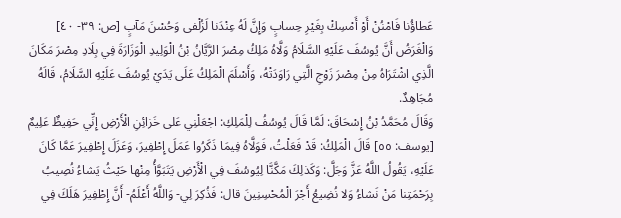عَطاؤُنا فَامْنُنْ أَوْ أَمْسِكْ بِغَيْرِ حِسابٍ وَإِنَّ لَهُ عِنْدَنا لَزُلْفى وَحُسْنَ مَآبٍ [ص: ٣٩- ٤٠] وَالْغَرَضُ أَنَّ يُوسُفَ عَلَيْهِ السَّلَامُ وَلَّاهُ مَلِكُ مِصْرَ الرَّيَّانُ بْنُ الْوَلِيدِ الْوَزَارَةَ فِي بِلَادِ مِصْرَ مَكَانَ الَّذِي اشْتَرَاهُ مِنْ مِصْرَ زَوْجِ الَّتِي رَاوَدَتْهُ، وَأَسْلَمَ الْمَلِكُ عَلَى يَدَيْ يُوسُفَ عَلَيْهِ السَّلَامُ، قَالَهُ مُجَاهِدٌ.
وَقَالَ مُحَمَّدُ بْنُ إِسْحَاقَ: لَمَّا قَالَ يُوسُفُ لِلْمَلِكِ: اجْعَلْنِي عَلى خَزائِنِ الْأَرْضِ إِنِّي حَفِيظٌ عَلِيمٌ [يوسف: ٥٥] قَالَ الْمَلِكُ: قَدْ فَعَلْتُ، فَوَلَّاهُ فِيمَا ذَكَرُوا عَمَلَ إِطْفِيرَ، وَعَزَلَ إِطْفِيرَ عَمَّا كَانَ عَلَيْهِ، يَقُولُ اللَّهُ عَزَّ وَجَلَّ: وَكَذلِكَ مَكَّنَّا لِيُوسُفَ فِي الْأَرْضِ يَتَبَوَّأُ مِنْها حَيْثُ يَشاءُ نُصِيبُ بِرَحْمَتِنا مَنْ نَشاءُ وَلا نُضِيعُ أَجْرَ الْمُحْسِنِينَ قال: فَذُكِرَ لِي- وَاللَّهُ أَعْلَمُ- أَنَّ إِطْفِيرَ هَلَكَ فِي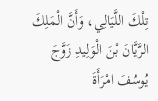تِلْكَ اللَّيَالِي، وَأَنَّ الْمَلِكَ الرَّيَّانَ بْنَ الْوَلِيدِ زَوَّجَ يُوسُفَ امْرَأَةَ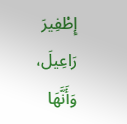إِطْفِيرَ رَاعِيلَ، وَأَنَّهَا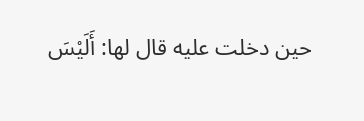حين دخلت عليه قال لها: أَلَيْسَ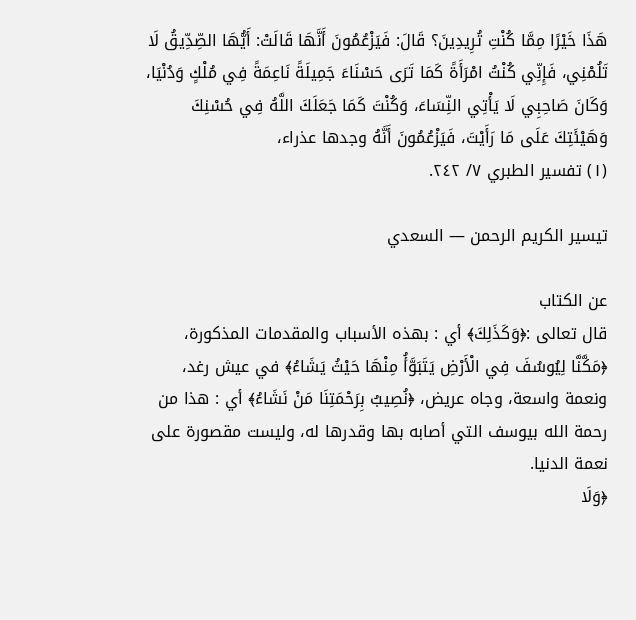هَذَا خَيْرًا مِمَّا كُنْتِ تُرِيدِينَ؟ قَالَ: فَيَزْعُمُونَ أَنَّهَا قَالَتْ: أَيُّهَا الصِّدِّيقُ لَا تَلُمْنِي، فَإِنِّي كُنْتُ امْرَأَةً كَمَا تَرَى حَسْنَاءَ جَمِيلَةً نَاعِمَةً فِي مُلْكٍ وَدُنْيَا، وَكَانَ صَاحِبِي لَا يَأْتِي النِّسَاءَ، وَكُنْتَ كَمَا جَعَلَكَ اللَّهُ فِي حُسْنِكَ وَهَيْئَتِكَ عَلَى مَا رَأَيْتَ، فَيَزْعُمُونَ أَنَّهُ وجدها عذراء،
(١) تفسير الطبري ٧/ ٢٤٢.

تيسير الكريم الرحمن — السعدي

عن الكتاب
قال تعالى :﴿وَكَذَلِكَ﴾ أي : بهذه الأسباب والمقدمات المذكورة، ﴿مَكَّنَّا لِيُوسُفَ فِي الْأَرْضِ يَتَبَوَّأُ مِنْهَا حَيْثُ يَشَاءُ﴾ في عيش رغد، ونعمة واسعة، وجاه عريض، ﴿نُصِيبُ بِرَحْمَتِنَا مَنْ نَشَاءُ﴾ أي : هذا من رحمة الله بيوسف التي أصابه بها وقدرها له، وليست مقصورة على نعمة الدنيا.
﴿وَلَا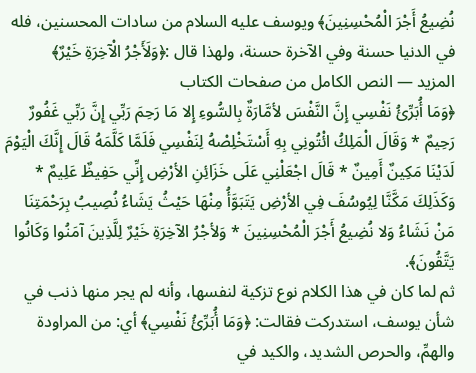نُضِيعُ أَجْرَ الْمُحْسِنِينَ﴾ ويوسف عليه السلام من سادات المحسنين، فله في الدنيا حسنة وفي الآخرة حسنة، ولهذا قال :﴿وَلَأَجْرُ الْآخِرَةِ خَيْرٌ﴾
المزيد — النص الكامل من صفحات الكتاب
﴿وَمَا أُبَرِّئُ نَفْسِي إِنَّ النَّفْسَ لأمَّارَةٌ بِالسُّوءِ إِلا مَا رَحِمَ رَبِّي إِنَّ رَبِّي غَفُورٌ رَحِيمٌ * وَقَالَ الْمَلِكُ ائْتُونِي بِهِ أَسْتَخْلِصْهُ لِنَفْسِي فَلَمَّا كَلَّمَهُ قَالَ إِنَّكَ الْيَوْمَ لَدَيْنَا مَكِينٌ أَمِينٌ * قَالَ اجْعَلْنِي عَلَى خَزَائِنِ الأرْضِ إِنِّي حَفِيظٌ عَلِيمٌ * وَكَذَلِكَ مَكَّنَّا لِيُوسُفَ فِي الأرْضِ يَتَبَوَّأُ مِنْهَا حَيْثُ يَشَاءُ نُصِيبُ بِرَحْمَتِنَا مَنْ نَشَاءُ وَلا نُضِيعُ أَجْرَ الْمُحْسِنِينَ * وَلأجْرُ الآخِرَةِ خَيْرٌ لِلَّذِينَ آمَنُوا وَكَانُوا يَتَّقُونَ﴾.
ثم لما كان في هذا الكلام نوع تزكية لنفسها، وأنه لم يجر منها ذنب في شأن يوسف، استدركت فقالت: ﴿وَمَا أُبَرِّئُ نَفْسِي﴾ أي: من المراودة والهمِّ، والحرص الشديد، والكيد في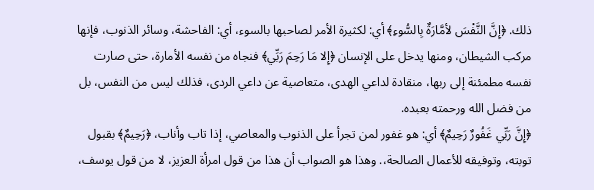ذلك. ﴿إِنَّ النَّفْسَ لأمَّارَةٌ بِالسُّوءِ﴾ أي: لكثيرة الأمر لصاحبها بالسوء، أي: الفاحشة، وسائر الذنوب، فإنها مركب الشيطان، ومنها يدخل على الإنسان ﴿إِلا مَا رَحِمَ رَبِّي﴾ فنجاه من نفسه الأمارة، حتى صارت نفسه مطمئنة إلى ربها، منقادة لداعي الهدى، متعاصية عن داعي الردى، فذلك ليس من النفس، بل من فضل الله ورحمته بعبده.
﴿إِنَّ رَبِّي غَفُورٌ رَحِيمٌ﴾ أي: هو غفور لمن تجرأ على الذنوب والمعاصي، إذا تاب وأناب، ﴿رَحِيمٌ﴾ بقبول توبته، وتوفيقه للأعمال الصالحة،. وهذا هو الصواب أن هذا من قول امرأة العزيز، لا من قول يوسف،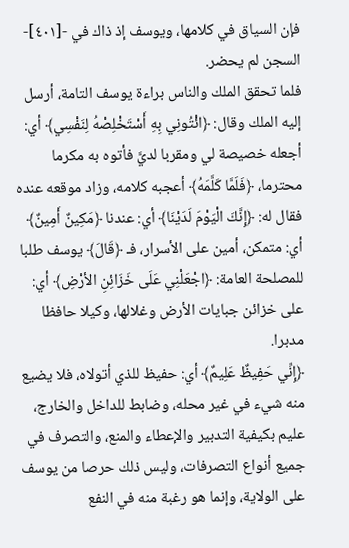فإن السياق في كلامها، ويوسف إذ ذاك في -[٤٠١]- السجن لم يحضر.
فلما تحقق الملك والناس براءة يوسف التامة، أرسل إليه الملك وقال: ﴿ائْتُونِي بِهِ أَسْتَخْلِصْهُ لِنَفْسِي﴾ أي: أجعله خصيصة لي ومقربا لديَّ فأتوه به مكرما محترما، ﴿فَلَمَّا كَلَّمَهُ﴾ أعجبه كلامه، وزاد موقعه عنده فقال له: ﴿إِنَّكَ الْيَوْمَ لَدَيْنَا﴾ أي: عندنا ﴿مَكِينٌ أَمِينٌ﴾ أي: متمكن، أمين على الأسرار، فـ ﴿قَالَ﴾ يوسف طلبا للمصلحة العامة: ﴿اجْعَلْنِي عَلَى خَزَائِنِ الأرْضِ﴾ أي: على خزائن جبايات الأرض وغلالها، وكيلا حافظا مدبرا.
﴿إِنِّي حَفِيظٌ عَلِيمٌ﴾ أي: حفيظ للذي أتولاه، فلا يضيع منه شيء في غير محله، وضابط للداخل والخارج، عليم بكيفية التدبير والإعطاء والمنع، والتصرف في جميع أنواع التصرفات، وليس ذلك حرصا من يوسف على الولاية، وإنما هو رغبة منه في النفع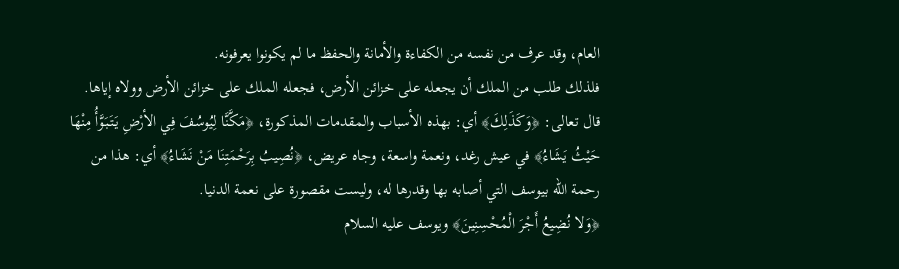العام، وقد عرف من نفسه من الكفاءة والأمانة والحفظ ما لم يكونوا يعرفونه.
فلذلك طلب من الملك أن يجعله على خزائن الأرض، فجعله الملك على خزائن الأرض وولاه إياها.
قال تعالى: ﴿وَكَذَلِكَ﴾ أي: بهذه الأسباب والمقدمات المذكورة، ﴿مَكَّنَّا لِيُوسُفَ فِي الأرْضِ يَتَبَوَّأُ مِنْهَا حَيْثُ يَشَاءُ﴾ في عيش رغد، ونعمة واسعة، وجاه عريض، ﴿نُصِيبُ بِرَحْمَتِنَا مَنْ نَشَاءُ﴾ أي: هذا من رحمة الله بيوسف التي أصابه بها وقدرها له، وليست مقصورة على نعمة الدنيا.
﴿وَلا نُضِيعُ أَجْرَ الْمُحْسِنِينَ﴾ ويوسف عليه السلام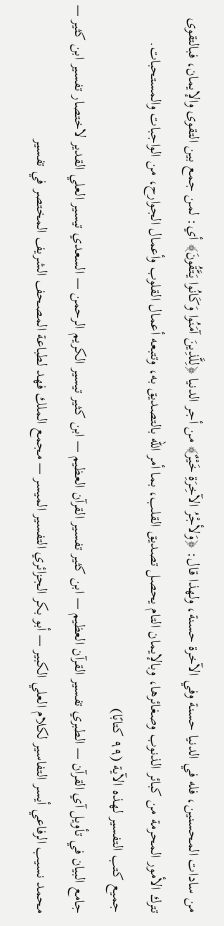من سادات المحسنين، فله في الدنيا حسنة وفي الآخرة حسنة، ولهذا قال: ﴿وَلأجْرُ الآخِرَةِ خَيْرٌ﴾ من أجر الدنيا ﴿لِلَّذِينَ آمَنُوا وَكَانُوا يَتَّقُونَ﴾ أي: لمن جمع بين التقوى والإيمان، فبالتقوى تترك الأمور المحرمة من كبائر الذنوب وصغائرها، وبالإيمان التام يحصل تصديق القلب، بما أمر الله بالتصديق به، وتتبعه أعمال القلوب وأعمال الجوارح، من الواجبات والمستحبات.
جميع كتب التفسير لهذه الآية (٩٩ كتابًا)
جامع البيان في تأويل آي القرآن — الطبري تفسير القرآن العظيم — ابن كثير تفسير القرآن العظيم — ابن كثير تيسير الكريم الرحمن — السعدي تيسير العلي القدير لاختصار تفسير ابن كثير — محمد نسيب الرفاعي أيسر التفاسير لكلام العلي الكبير — أبو بكر الجزائري التفسير الميسر — مجمع الملك فهد لطباعة المصحف الشريف المختصر في تفسير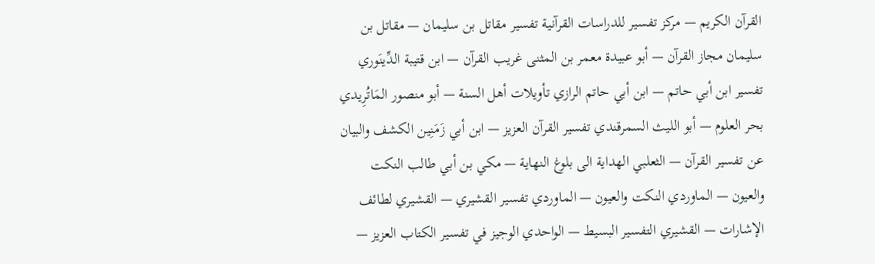القرآن الكريم — مركز تفسير للدراسات القرآنية تفسير مقاتل بن سليمان — مقاتل بن سليمان مجاز القرآن — أبو عبيدة معمر بن المثنى غريب القرآن — ابن قتيبة الدِّينَوري تفسير ابن أبي حاتم — ابن أبي حاتم الرازي تأويلات أهل السنة — أبو منصور المَاتُرِيدي بحر العلوم — أبو الليث السمرقندي تفسير القرآن العزيز — ابن أبي زَمَنِين الكشف والبيان عن تفسير القرآن — الثعلبي الهداية الى بلوغ النهاية — مكي بن أبي طالب النكت والعيون — الماوردي النكت والعيون — الماوردي تفسير القشيري — القشيري لطائف الإشارات — القشيري التفسير البسيط — الواحدي الوجيز في تفسير الكتاب العزيز —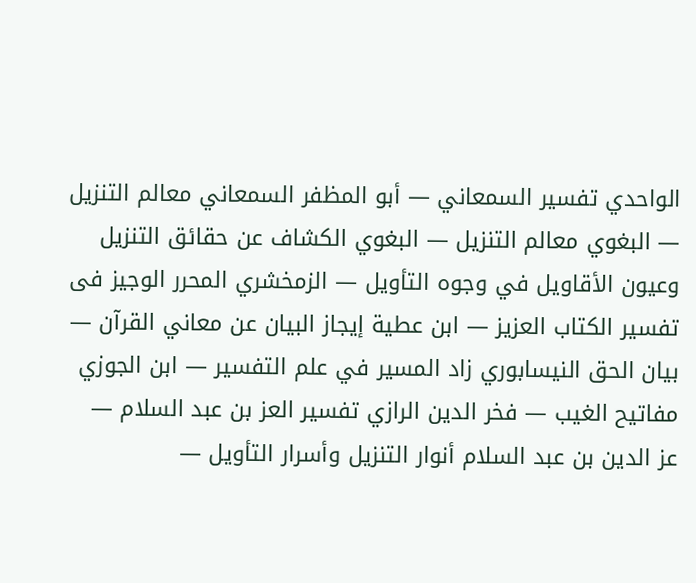الواحدي تفسير السمعاني — أبو المظفر السمعاني معالم التنزيل — البغوي معالم التنزيل — البغوي الكشاف عن حقائق التنزيل وعيون الأقاويل في وجوه التأويل — الزمخشري المحرر الوجيز فى تفسير الكتاب العزيز — ابن عطية إيجاز البيان عن معاني القرآن — بيان الحق النيسابوري زاد المسير في علم التفسير — ابن الجوزي مفاتيح الغيب — فخر الدين الرازي تفسير العز بن عبد السلام — عز الدين بن عبد السلام أنوار التنزيل وأسرار التأويل —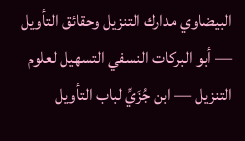البيضاوي مدارك التنزيل وحقائق التأويل — أبو البركات النسفي التسهيل لعلوم التنزيل — ابن جُزَيِّ لباب التأويل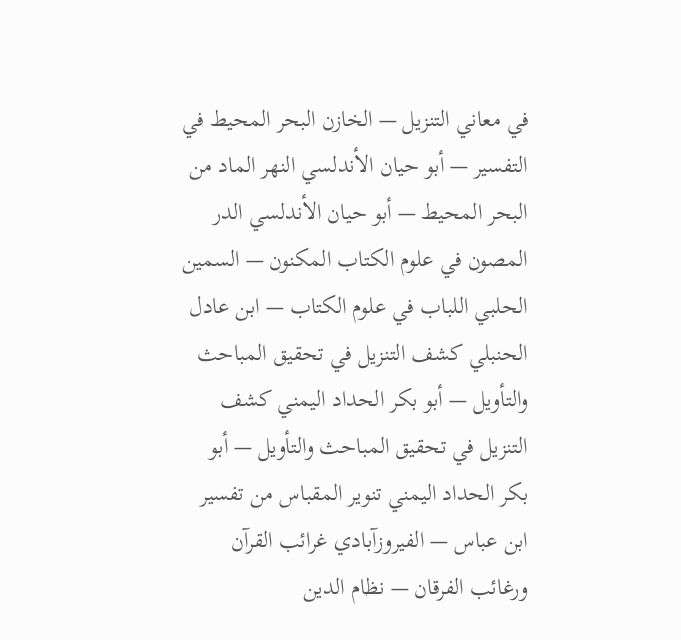في معاني التنزيل — الخازن البحر المحيط في التفسير — أبو حيان الأندلسي النهر الماد من البحر المحيط — أبو حيان الأندلسي الدر المصون في علوم الكتاب المكنون — السمين الحلبي اللباب في علوم الكتاب — ابن عادل الحنبلي كشف التنزيل في تحقيق المباحث والتأويل — أبو بكر الحداد اليمني كشف التنزيل في تحقيق المباحث والتأويل — أبو بكر الحداد اليمني تنوير المقباس من تفسير ابن عباس — الفيروزآبادي غرائب القرآن ورغائب الفرقان — نظام الدين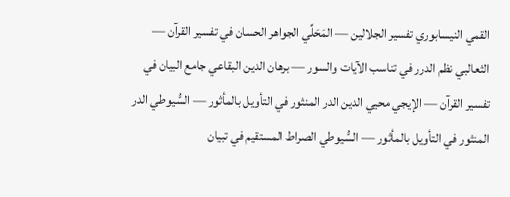القمي النيسابوري تفسير الجلالين — المَحَلِّي الجواهر الحسان في تفسير القرآن — الثعالبي نظم الدرر في تناسب الآيات والسور — برهان الدين البقاعي جامع البيان في تفسير القرآن — الإيجي محيي الدين الدر المنثور في التأويل بالمأثور — السُّيوطي الدر المنثور في التأويل بالمأثور — السُّيوطي الصراط المستقيم في تبيان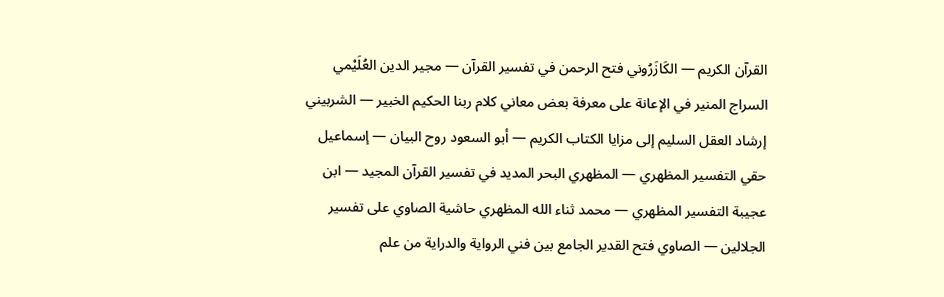القرآن الكريم — الكَازَرُوني فتح الرحمن في تفسير القرآن — مجير الدين العُلَيْمي السراج المنير في الإعانة على معرفة بعض معاني كلام ربنا الحكيم الخبير — الشربيني إرشاد العقل السليم إلى مزايا الكتاب الكريم — أبو السعود روح البيان — إسماعيل حقي التفسير المظهري — المظهري البحر المديد في تفسير القرآن المجيد — ابن عجيبة التفسير المظهري — محمد ثناء الله المظهري حاشية الصاوي على تفسير الجلالين — الصاوي فتح القدير الجامع بين فني الرواية والدراية من علم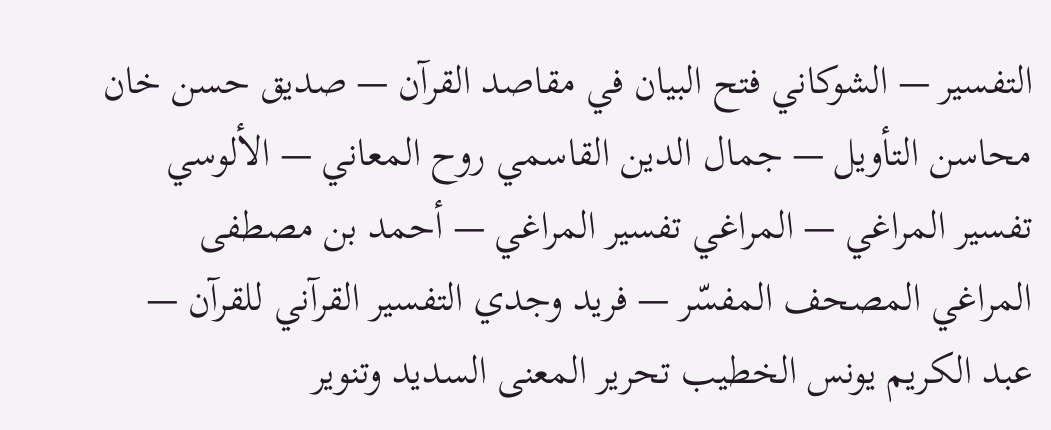التفسير — الشوكاني فتح البيان في مقاصد القرآن — صديق حسن خان محاسن التأويل — جمال الدين القاسمي روح المعاني — الألوسي تفسير المراغي — المراغي تفسير المراغي — أحمد بن مصطفى المراغي المصحف المفسّر — فريد وجدي التفسير القرآني للقرآن — عبد الكريم يونس الخطيب تحرير المعنى السديد وتنوير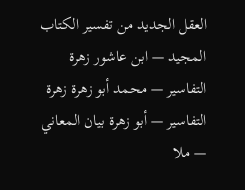العقل الجديد من تفسير الكتاب المجيد — ابن عاشور زهرة التفاسير — محمد أبو زهرة زهرة التفاسير — أبو زهرة بيان المعاني — ملا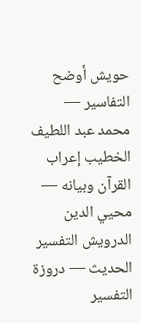حويش أوضح التفاسير — محمد عبد اللطيف الخطيب إعراب القرآن وبيانه — محيي الدين الدرويش التفسير الحديث — دروزة التفسير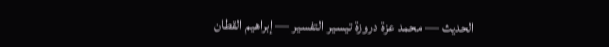الحديث — محمد عزة دروزة تيسير التفسير — إبراهيم القطان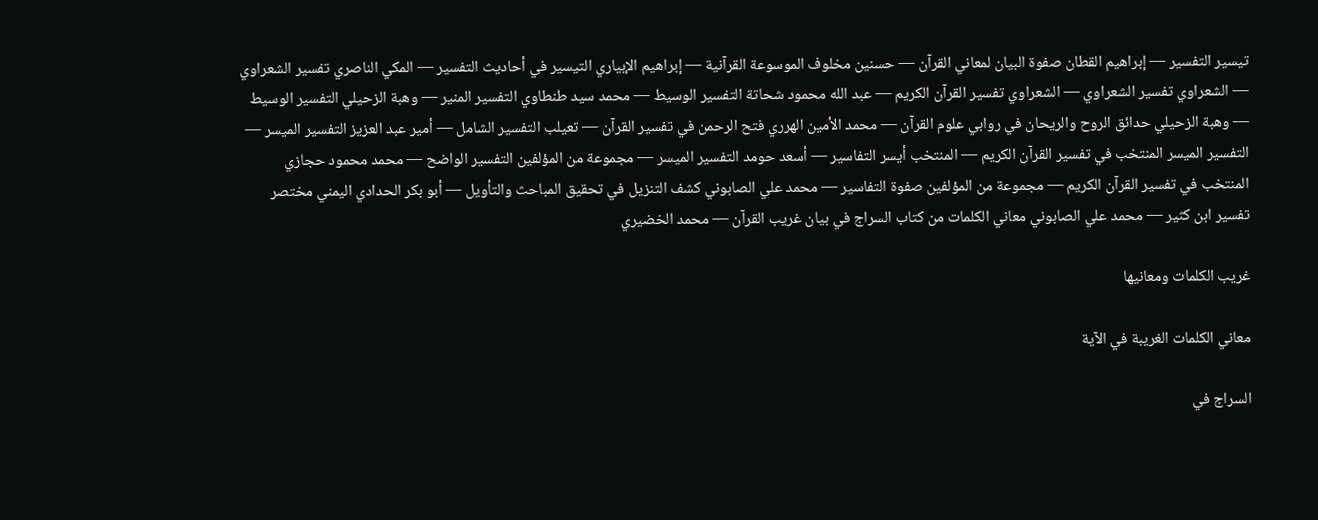تيسير التفسير — إبراهيم القطان صفوة البيان لمعاني القرآن — حسنين مخلوف الموسوعة القرآنية — إبراهيم الإبياري التيسير في أحاديث التفسير — المكي الناصري تفسير الشعراوي — الشعراوي تفسير الشعراوي — الشعراوي تفسير القرآن الكريم — عبد الله محمود شحاتة التفسير الوسيط — محمد سيد طنطاوي التفسير المنير — وهبة الزحيلي التفسير الوسيط — وهبة الزحيلي حدائق الروح والريحان في روابي علوم القرآن — محمد الأمين الهرري فتح الرحمن في تفسير القرآن — تعيلب التفسير الشامل — أمير عبد العزيز التفسير الميسر — التفسير الميسر المنتخب في تفسير القرآن الكريم — المنتخب أيسر التفاسير — أسعد حومد التفسير الميسر — مجموعة من المؤلفين التفسير الواضح — محمد محمود حجازي المنتخب في تفسير القرآن الكريم — مجموعة من المؤلفين صفوة التفاسير — محمد علي الصابوني كشف التنزيل في تحقيق المباحث والتأويل — أبو بكر الحدادي اليمني مختصر تفسير ابن كثير — محمد علي الصابوني معاني الكلمات من كتاب السراج في بيان غريب القرآن — محمد الخضيري

غريب الكلمات ومعانيها

معاني الكلمات الغريبة في الآية

السراج في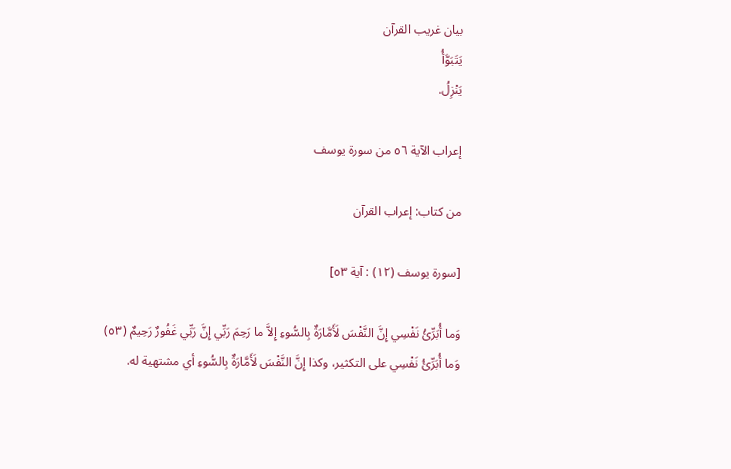بيان غريب القرآن
يَتَبَوَّأُ
يَنْزِلُ.

إعراب الآية ٥٦ من سورة يوسف

من كتاب: إعراب القرآن

[سورة يوسف (١٢) : آية ٥٣]

وَما أُبَرِّئُ نَفْسِي إِنَّ النَّفْسَ لَأَمَّارَةٌ بِالسُّوءِ إِلاَّ ما رَحِمَ رَبِّي إِنَّ رَبِّي غَفُورٌ رَحِيمٌ (٥٣)
وَما أُبَرِّئُ نَفْسِي على التكثير، وكذا إِنَّ النَّفْسَ لَأَمَّارَةٌ بِالسُّوءِ أي مشتهية له.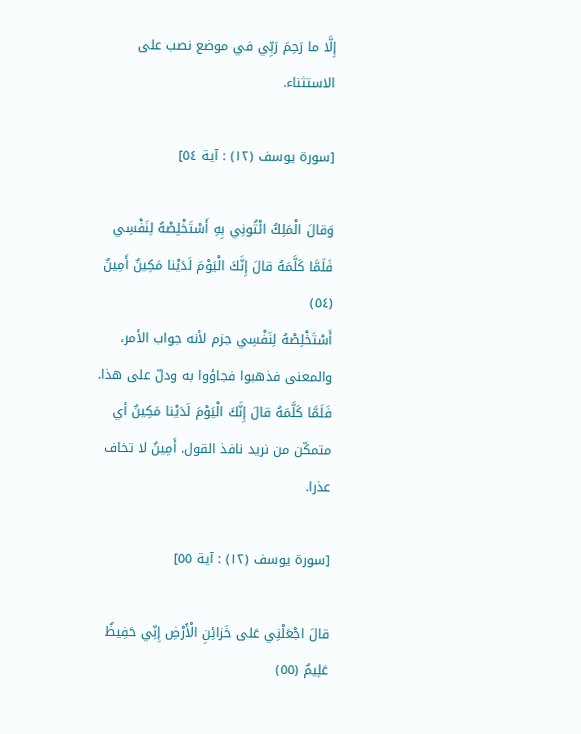إِلَّا ما رَحِمَ رَبِّي في موضع نصب على الاستثناء.

[سورة يوسف (١٢) : آية ٥٤]

وَقالَ الْمَلِكُ ائْتُونِي بِهِ أَسْتَخْلِصْهُ لِنَفْسِي فَلَمَّا كَلَّمَهُ قالَ إِنَّكَ الْيَوْمَ لَدَيْنا مَكِينٌ أَمِينٌ (٥٤)
أَسْتَخْلِصْهُ لِنَفْسِي جزم لأنه جواب الأمر، والمعنى فذهبوا فجاؤوا به ودلّ على هذا. فَلَمَّا كَلَّمَهُ قالَ إِنَّكَ الْيَوْمَ لَدَيْنا مَكِينٌ أي متمكّن من نريد نافذ القول. أَمِينٌ لا تخاف عذرا.

[سورة يوسف (١٢) : آية ٥٥]

قالَ اجْعَلْنِي عَلى خَزائِنِ الْأَرْضِ إِنِّي حَفِيظٌ عَلِيمٌ (٥٥)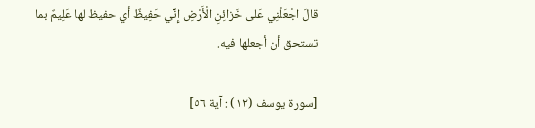قالَ اجْعَلْنِي عَلى خَزائِنِ الْأَرْضِ إِنِّي حَفِيظٌ أي حفيظ لها عَلِيمٌ بما تستحق أن أجعلها فيه.

[سورة يوسف (١٢) : آية ٥٦]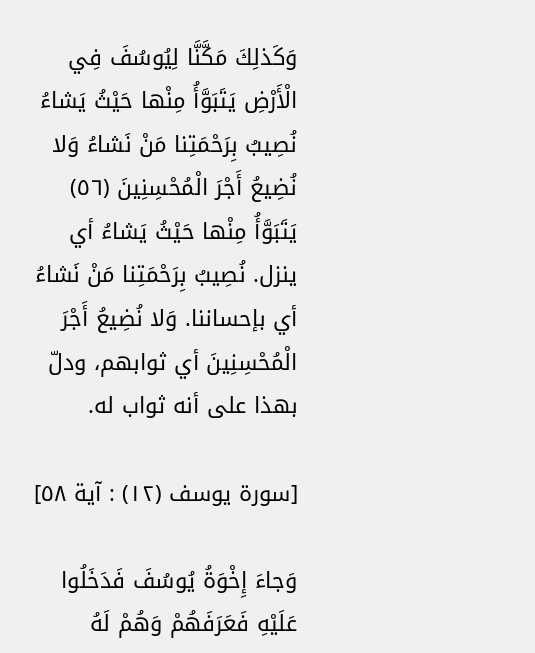وَكَذلِكَ مَكَّنَّا لِيُوسُفَ فِي الْأَرْضِ يَتَبَوَّأُ مِنْها حَيْثُ يَشاءُ نُصِيبُ بِرَحْمَتِنا مَنْ نَشاءُ وَلا نُضِيعُ أَجْرَ الْمُحْسِنِينَ (٥٦)
يَتَبَوَّأُ مِنْها حَيْثُ يَشاءُ أي ينزل. نُصِيبُ بِرَحْمَتِنا مَنْ نَشاءُ أي بإحساننا. وَلا نُضِيعُ أَجْرَ الْمُحْسِنِينَ أي ثوابهم، ودلّ بهذا على أنه ثواب له.

[سورة يوسف (١٢) : آية ٥٨]

وَجاءَ إِخْوَةُ يُوسُفَ فَدَخَلُوا عَلَيْهِ فَعَرَفَهُمْ وَهُمْ لَهُ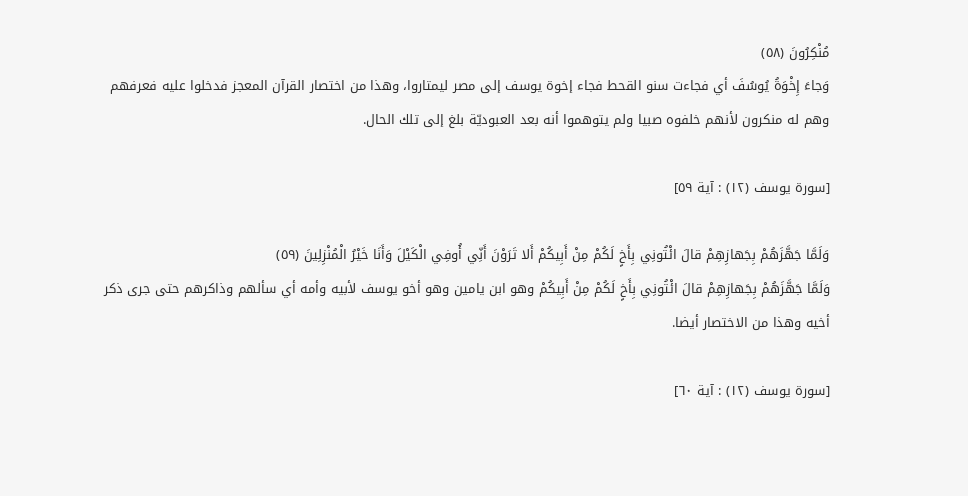مُنْكِرُونَ (٥٨)
وَجاءَ إِخْوَةُ يُوسُفَ أي فجاءت سنو القحط فجاء إخوة يوسف إلى مصر ليمتاروا، وهذا من اختصار القرآن المعجز فدخلوا عليه فعرفهم وهم له منكرون لأنهم خلفوه صبيا ولم يتوهموا أنه بعد العبوديّة بلغ إلى تلك الحال.

[سورة يوسف (١٢) : آية ٥٩]

وَلَمَّا جَهَّزَهُمْ بِجَهازِهِمْ قالَ ائْتُونِي بِأَخٍ لَكُمْ مِنْ أَبِيكُمْ أَلا تَرَوْنَ أَنِّي أُوفِي الْكَيْلَ وَأَنَا خَيْرُ الْمُنْزِلِينَ (٥٩)
وَلَمَّا جَهَّزَهُمْ بِجَهازِهِمْ قالَ ائْتُونِي بِأَخٍ لَكُمْ مِنْ أَبِيكُمْ وهو ابن يامين وهو أخو يوسف لأبيه وأمه أي سألهم وذاكرهم حتى جرى ذكر أخيه وهذا من الاختصار أيضا.

[سورة يوسف (١٢) : آية ٦٠]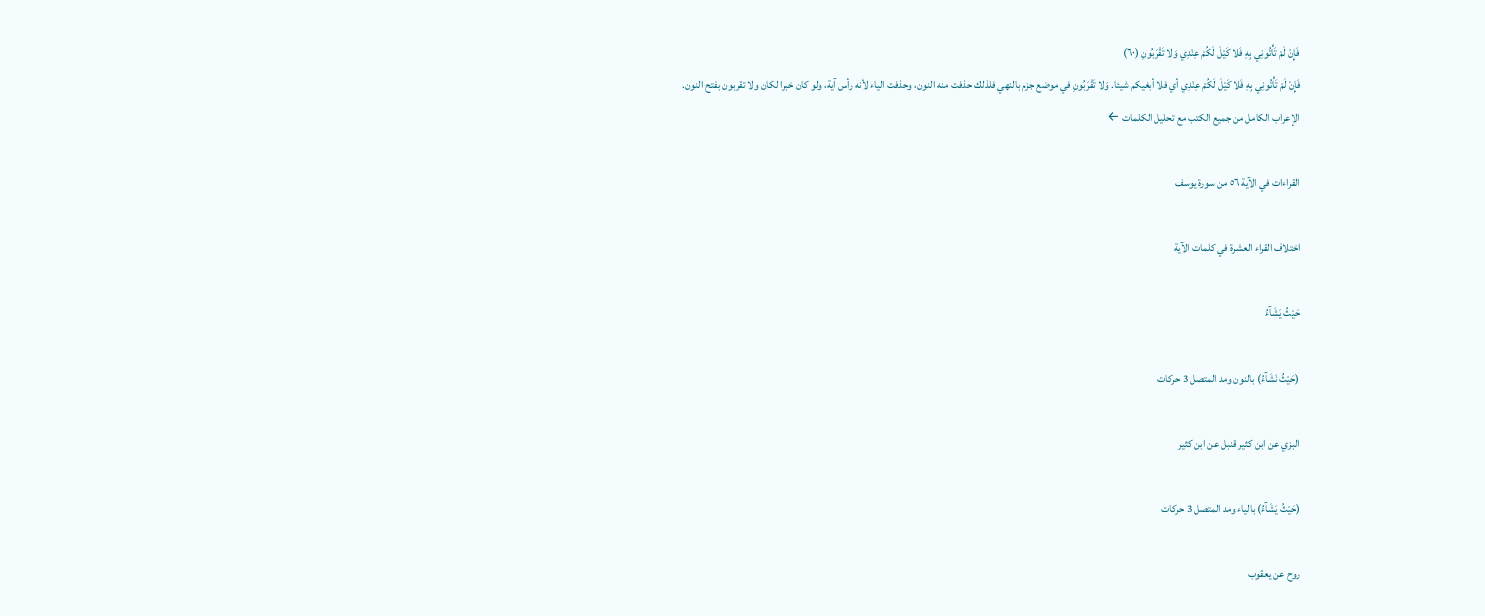فَإِنْ لَمْ تَأْتُونِي بِهِ فَلا كَيْلَ لَكُمْ عِنْدِي وَلا تَقْرَبُونِ (٦٠)
فَإِنْ لَمْ تَأْتُونِي بِهِ فَلا كَيْلَ لَكُمْ عِنْدِي أي فلا أبغيكم شيئا. وَلا تَقْرَبُونِ في موضع جزم بالنهي فلذلك حذفت منه النون، وحذفت الياء لأنه رأس آية، ولو كان خبرا لكان ولا تقربون بفتح النون.
الإعراب الكامل من جميع الكتب مع تحليل الكلمات ←

القراءات في الآية ٥٦ من سورة يوسف

اختلاف القراء العشرة في كلمات الآية

حَيْثُ يَشَآءُ

(حَيْثُ نَشَآءُ) بالنون ومد المتصل 3 حركات

البزي عن ابن كثير قنبل عن ابن كثير

(حَيْثُ يَشَآءُ) بالياء ومد المتصل 3 حركات

روح عن يعقوب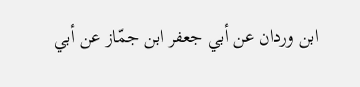ابن وردان عن أبي جعفر ابن جمّاز عن أبي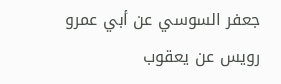جعفر السوسي عن أبي عمرو رويس عن يعقوب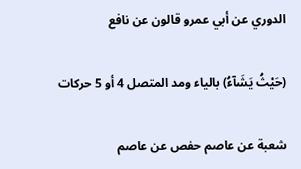الدوري عن أبي عمرو قالون عن نافع

(حَيْثُ يَشَآءُ) بالياء ومد المتصل 4 أو 5 حركات

شعبة عن عاصم حفص عن عاصم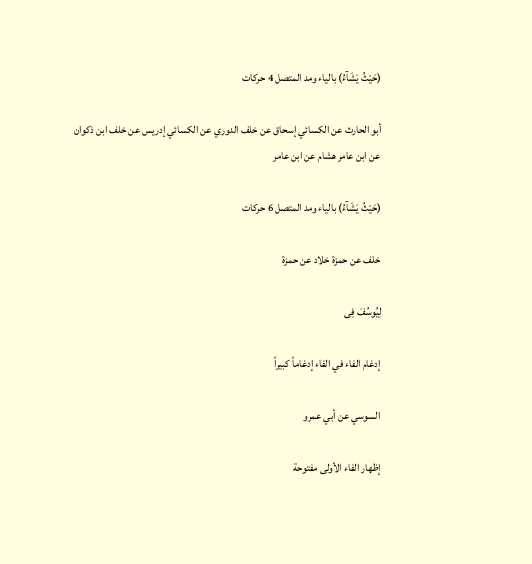(حَيْثُ يَشَآءُ) بالياء ومد المتصل 4 حركات

أبو الحارث عن الكسائي إسحاق عن خلف الدوري عن الكسائي إدريس عن خلف ابن ذكوان عن ابن عامر هشام عن ابن عامر

(حَيْثُ يَشَآءُ) بالياء ومد المتصل 6 حركات

خلف عن حمزة خلاد عن حمزة

لِيُوسُفَ فِى

إدغام الفاء في الفاء إدغاماً كبيراً

السوسي عن أبي عمرو

إظهار الفاء الأولى مفتوحة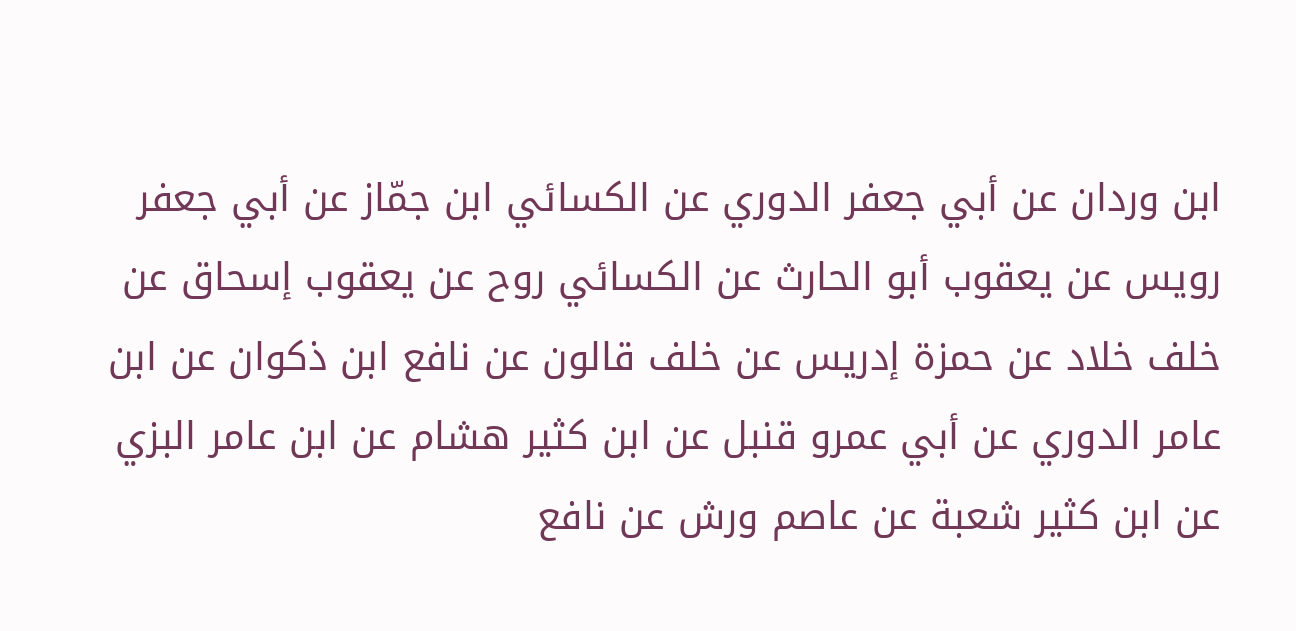ابن وردان عن أبي جعفر الدوري عن الكسائي ابن جمّاز عن أبي جعفر رويس عن يعقوب أبو الحارث عن الكسائي روح عن يعقوب إسحاق عن خلف خلاد عن حمزة إدريس عن خلف قالون عن نافع ابن ذكوان عن ابن عامر الدوري عن أبي عمرو قنبل عن ابن كثير هشام عن ابن عامر البزي عن ابن كثير شعبة عن عاصم ورش عن نافع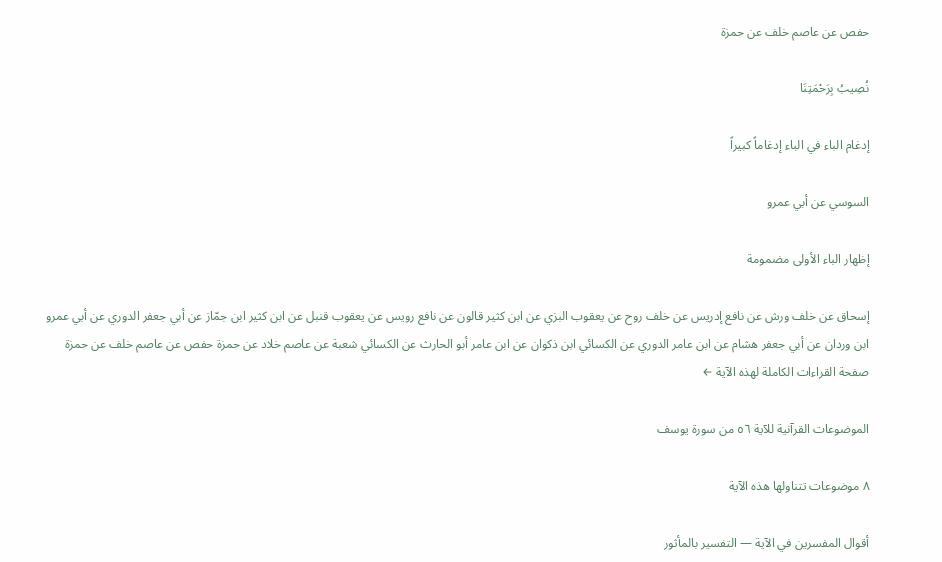حفص عن عاصم خلف عن حمزة

نُصِيبُ بِرَحْمَتِنَا

إدغام الباء في الباء إدغاماً كبيراً

السوسي عن أبي عمرو

إظهار الباء الأولى مضمومة

إسحاق عن خلف ورش عن نافع إدريس عن خلف روح عن يعقوب البزي عن ابن كثير قالون عن نافع رويس عن يعقوب قنبل عن ابن كثير ابن جمّاز عن أبي جعفر الدوري عن أبي عمرو ابن وردان عن أبي جعفر هشام عن ابن عامر الدوري عن الكسائي ابن ذكوان عن ابن عامر أبو الحارث عن الكسائي شعبة عن عاصم خلاد عن حمزة حفص عن عاصم خلف عن حمزة
صفحة القراءات الكاملة لهذه الآية ←

الموضوعات القرآنية للآية ٥٦ من سورة يوسف

٨ موضوعات تتناولها هذه الآية

أقوال المفسرين في الآية — التفسير بالمأثور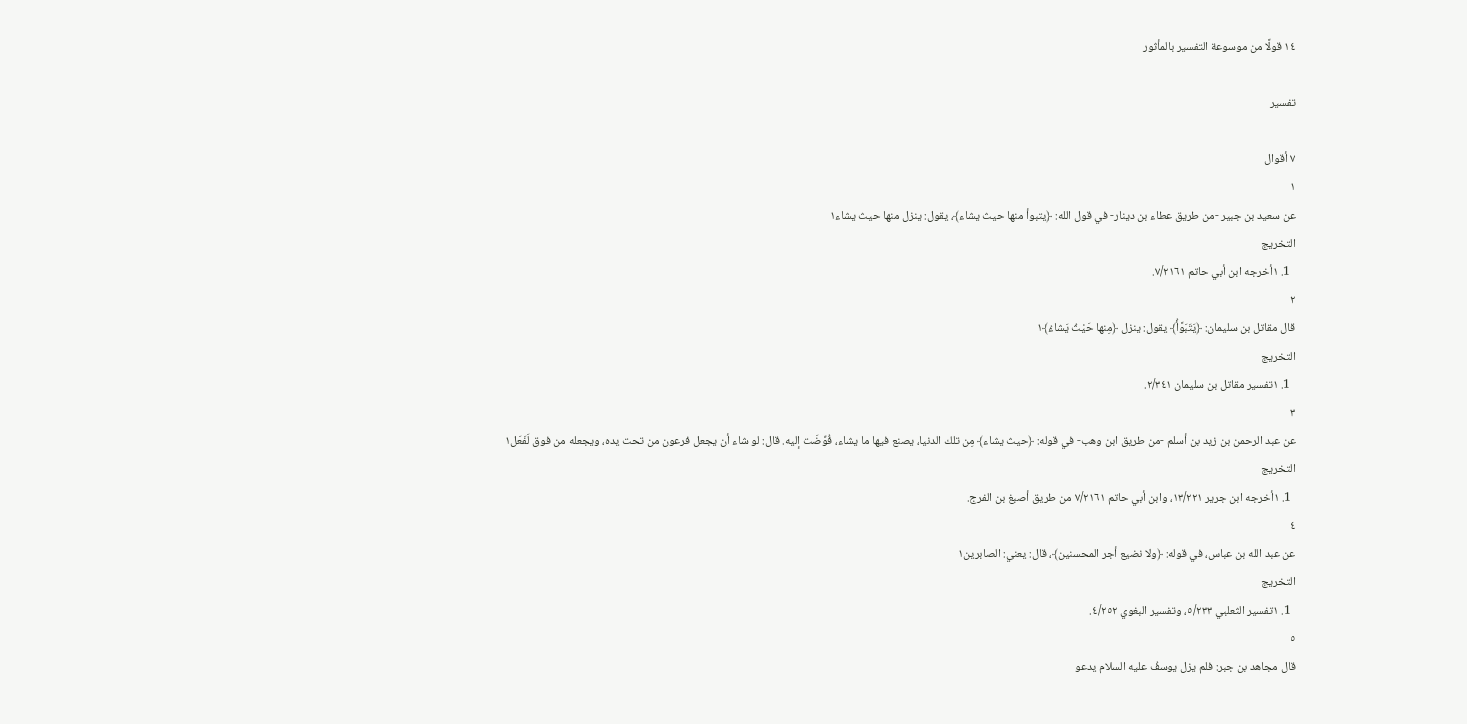١٤ قولًا من موسوعة التفسير بالمأثور

تفسير

٧ أقوال
١
عن سعيد بن جبير -من طريق عطاء بن دينار- في قول الله: ﴿يتبوأ منها حيث يشاء﴾، يقول: ينزل منها حيث يشاء١
التخريج
  1. ١أخرجه ابن أبي حاتم ٧/٢١٦١.
٢
قال مقاتل بن سليمان: ﴿يَتَبَوَّأُ﴾ يقول: ينزل ﴿مِنها حَيْثُ يَشاءُ﴾١
التخريج
  1. ١تفسير مقاتل بن سليمان ٢/٣٤١.
٣
عن عبد الرحمن بن زيد بن أسلم -من طريق ابن وهب- في قوله: ﴿حيث يشاء﴾ مِن تلك الدنيا، يصنع فيها ما يشاء، فُوِّضَت إليه. قال: لو شاء أن يجعل فرعون من تحت يده، ويجعله من فوق لَفَعَل١
التخريج
  1. ١أخرجه ابن جرير ١٣/٢٢١، وابن أبي حاتم ٧/٢١٦١ من طريق أصبغ بن الفرج.
٤
عن عبد الله بن عباس، في قوله: ﴿ولا نضيع أجر المحسنين﴾، قال: يعني: الصابرين١
التخريج
  1. ١تفسير الثعلبي ٥/٢٣٣، وتفسير البغوي ٤/٢٥٢.
٥
قال مجاهد بن جبر: فلم يزل يوسفُ عليه السلام يدعو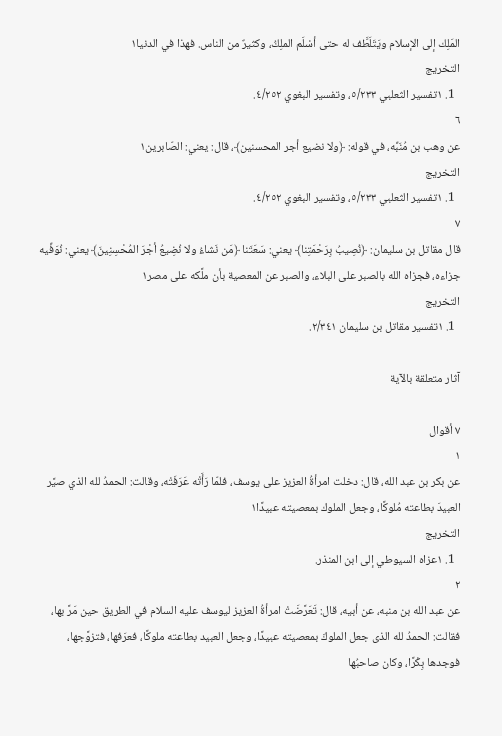المَلِك إلى الإسلام ويَتَلَطَّف له حتى أسْلَم الملِكُ، وكثيرٌ من الناس. فهذا في الدنيا١
التخريج
  1. ١تفسير الثعلبي ٥/٢٣٣، وتفسير البغوي ٤/٢٥٢.
٦
عن وهب بن مُنَبِّه، في قوله: ﴿ولا نضيع أجر المحسنين﴾، قال: يعني: الصّابرين١
التخريج
  1. ١تفسير الثعلبي ٥/٢٣٣، وتفسير البغوي ٤/٢٥٢.
٧
قال مقاتل بن سليمان: ﴿نُصِيبُ بِرَحْمَتِنا﴾ يعني: سَعَتَنا ﴿مَن نَشاءُ ولا نُضِيعُ أجْرَ المُحْسِنِينَ﴾ يعني: نُوَفِّيه جزاءه، فجزاه الله بالصبر على البلاء، والصبر عن المعصية بأن ملَّكه على مصر١
التخريج
  1. ١تفسير مقاتل بن سليمان ٢/٣٤١.

آثار متعلقة بالآية

٧ أقوال
١
عن بكر بن عبد الله، قال: دخلت امرأةُ العزيز على يوسف، فلمّا رَأَتْه عَرَفَتْه، وقالت: الحمدُ لله الذي صيَّر العبيدَ بطاعته مُلوكًا، وجعل الملوك بمعصيته عبيدًا١
التخريج
  1. ١عزاه السيوطي إلى ابن المنذر.
٢
عن عبد الله بن منبه، عن أبيه، قال: تَعَرَّضَتْ امرأةُ العزيز ليوسف عليه السلام في الطريق حين مَرَّ بها، فقالت: الحمدُ لله الذى جعل الملوكَ بمعصيته عبيدًا، وجعل العبيد بطاعته ملوكًا، فعرَفها، فتزوَّجها، فوجدها بِكْرًا، وكان صاحبُها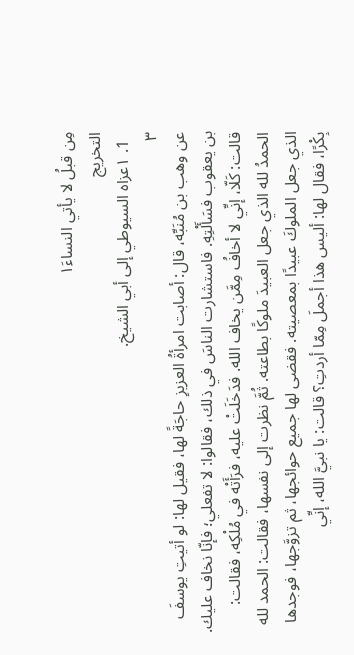مِن قبلُ لا يأتي النساءَ١
التخريج
  1. ١عزاه السيوطي إلى أبي الشيخ.
٣
عن وهب بن مُنَبِّه، قال: أصابت امرأةُ العزيزِ حاجَةً لها، فقيل لها: لو أتيتِ يوسفَ بن يعقوب فسَأَلْتِهِ. فاستشارت الناسَ في ذلك، فقالوا: لا تفعلي؛ فإنّا نخاف عليك. قالت: كَلّا، إنِّي لا أخافُ مِمَّن يخاف الله. فدَخَلَتْ عليه، فرَأَتْه في مُلْكِه، فقالت: الحمدُ لله الذي جعل العبيدَ ملوكًا بطاعته. ثُمَّ نظرت إلى نفسها، فقالت: الحمد لله الذي جعل الملوكَ عبيدًا بمعصيته. فقضى لها جميع حوائجها، ثم تزوَّجها، فوجدها بِكْرًا، فقال لها: أليس هذا أجملَ مِمّا أردتِ؟ قالت: يا نبيَّ الله، إنِّي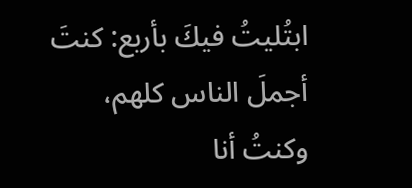ابتُليتُ فيكَ بأربع: كنتَ أجملَ الناس كلهم، وكنتُ أنا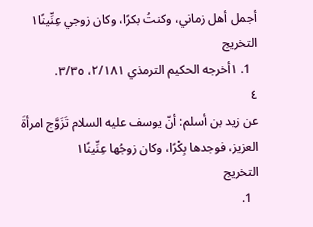أجمل أهل زماني، وكنتُ بكرًا، وكان زوجي عِنِّينًا١
التخريج
  1. ١أخرجه الحكيم الترمذي ٢/١٨١، ٣/٣٥.
٤
عن زيد بن أسلم: أنّ يوسف عليه السلام تَزَوَّج امرأةَ العزيز، فوجدها بِكْرًا، وكان زوجُها عِنِّينًا١
التخريج
  1.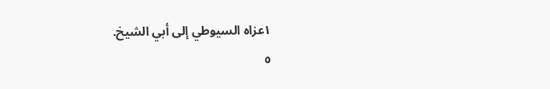١عزاه السيوطي إلى أبي الشيخ.
٥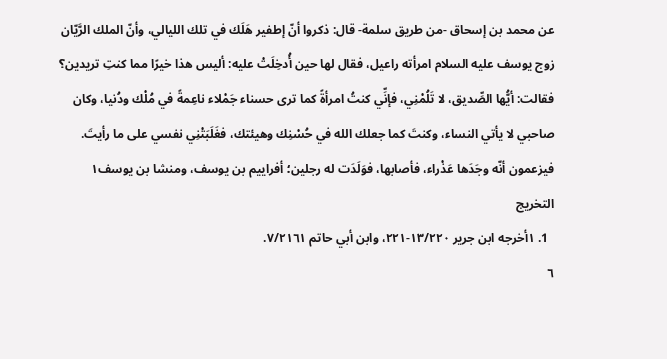عن محمد بن إسحاق -من طريق سلمة- قال: ذكروا أنّ إطفير هَلَك في تلك الليالي، وأنّ الملك الرَّيّان زوج يوسف عليه السلام امرأته راعيل، فقال لها حين أُدخِلَتْ عليه: أليس هذا خيرًا مما كنتِ تريدين؟ فقالت: أيُّها الصِّديق، لا تَلُمْنِي، فإنِّي كنتُ امرأةً كما ترى حسناء جَمْلاء ناعِمةً في مُلْك ودُنيا، وكان صاحبي لا يأتي النساء، وكنتَ كما جعلك الله في حُسْنِك وهيئتك، فغَلَبَتْنِي نفسي على ما رأيتَ. فيزعمون أنّه وجَدَها عَذْراء، فأصابها، فوَلَدَت له رجلين؛ أفراييم بن يوسف، ومنشا بن يوسف١
التخريج
  1. ١أخرجه ابن جرير ١٣/٢٢٠-٢٢١، وابن أبي حاتم ٧/٢١٦١.
٦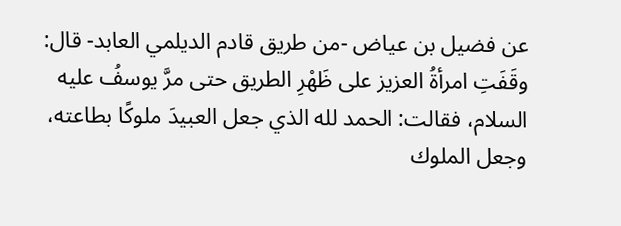عن فضيل بن عياض -من طريق قادم الديلمي العابد- قال: وقَفَتِ امرأةُ العزيز على ظَهْرِ الطريق حتى مرَّ يوسفُ عليه السلام، فقالت: الحمد لله الذي جعل العبيدَ ملوكًا بطاعته، وجعل الملوك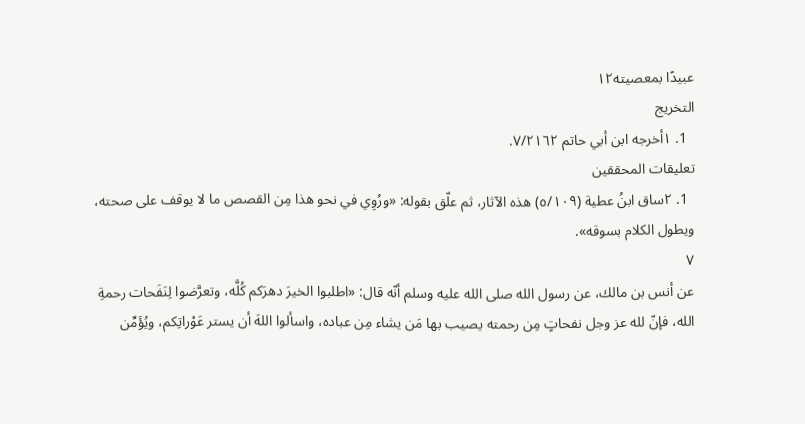عبيدًا بمعصيته١٢
التخريج
  1. ١أخرجه ابن أبي حاتم ٧/٢١٦٢.
تعليقات المحققين
  1. ٢ساق ابنُ عطية (٥/١٠٩) هذه الآثار، ثم علّق بقوله: «ورُوِي في نحو هذا مِن القصص ما لا يوقف على صحته، ويطول الكلام بسوقه».
٧
عن أنس بن مالك، عن رسول الله صلى الله عليه وسلم أنّه قال: «اطلبوا الخيرَ دهرَكم كُلَّه، وتعرَّضوا لِنَفَحات رحمةِ الله، فإنّ لله عز وجل نفحاتٍ مِن رحمته يصيب بها مَن يشاء مِن عباده، واسألوا اللهَ أن يستر عَوْراتِكم، ويُؤَمِّن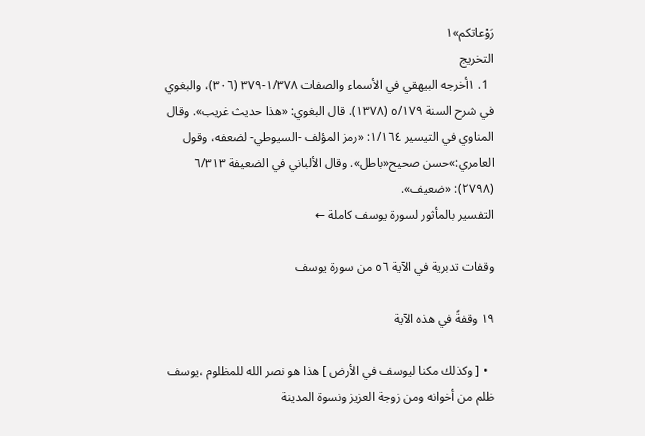رَوْعاتكم»١
التخريج
  1. ١أخرجه البيهقي في الأسماء والصفات ١/٣٧٨-٣٧٩ (٣٠٦)، والبغوي في شرح السنة ٥/١٧٩ (١٣٧٨). قال البغوي: «هذا حديث غريب». وقال المناوي في التيسير ١/١٦٤: «رمز المؤلف -السيوطي- لضعفه، وقول العامري:»حسن صحيح«باطل». وقال الألباني في الضعيفة ٦/٣١٣ (٢٧٩٨): «ضعيف».
التفسير بالمأثور لسورة يوسف كاملة ←

وقفات تدبرية في الآية ٥٦ من سورة يوسف

١٩ وقفةً في هذه الآية

  • [ وكذلك مكنا ليوسف في الأرض ] هذا هو نصر الله للمظلوم ،يوسف ظلم من أخوانه ومن زوجة العزيز ونسوة المدينة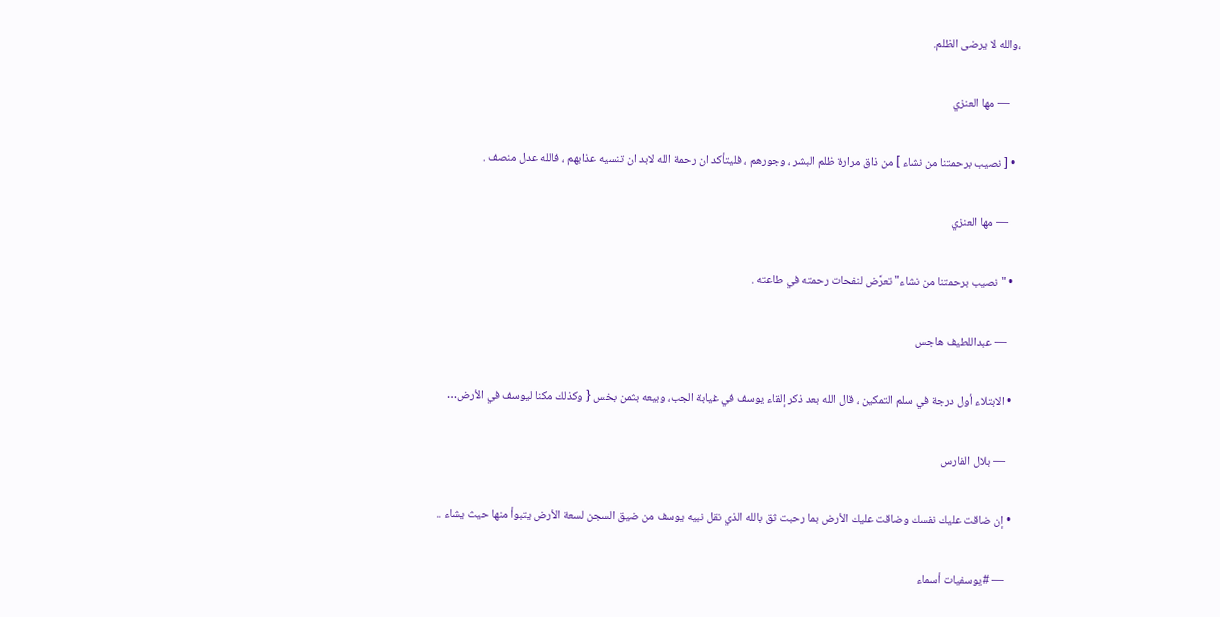،والله لا يرضى الظلم.

    — مها العنزي

  • [ نصيب برحمتنا من نشاء ] من ذاق مرارة ظلم البشر ، وجورهم ، فليتأكد ان رحمة الله لابد ان تنسيه عذابهم ، فالله عدل منصف .

    — مها العنزي

  • "نصيب برحمتنا من نشاء" تعرَّض لنفحات رحمته في طاعته .

    — عبداللطيف هاجس

  • الابتلاء أول درجة في سلم التمكين ، قال الله بعد ذكر إلقاء يوسف في غيابة الجب، وبيعه بثمن بخس { وكذلك مكنا ليوسف في الأرض…

    — بلال الفارس

  • إن ضاقت عليك نفسك وضاقت عليك الأرض بما رحبت ثق بالله الذي نقل نبيه يوسف من ضيق السجن لسعة الأرض يتبوأ منها حيث يشاء ..

    — #يوسفيات أسماء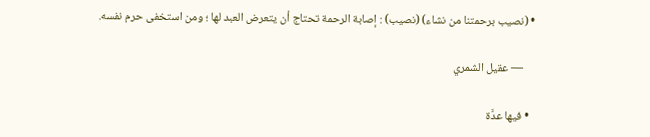• (نصيب برحمتنا من نشاء) (نصيب) : إصابة الرحمة تحتاج أن يتعرض العبد لها ؛ ومن استخفى حرم نفسه.

    — عقيل الشمري

  • فيها عدَّة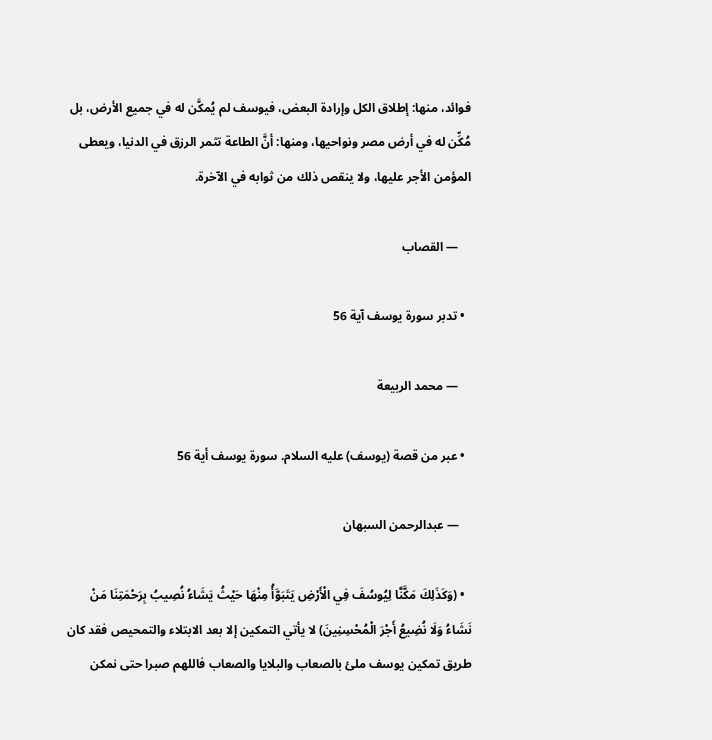فوائد، منها: إطلاق الكل وإرادة البعض، فيوسف لم يُمكَّن له في جميع الأرض، بل مُكِّن له في أرض مصر ونواحيها، ومنها: أنَّ الطاعة تثمر الرزق في الدنيا، ويعطى المؤمن الأجر عليها، ولا ينقص ذلك من ثوابه في الآخرة.

    — القصاب

  • تدبر سورة يوسف آية 56

    — محمد الربيعة

  • عبر من قصة (يوسف) عليه السلام. سورة يوسف أية 56

    — عبدالرحمن السبهان

  • (وَكَذَلِكَ مَكَّنَّا لِيُوسُفَ فِي الْأَرْضِ يَتَبَوَّأُ مِنْهَا حَيْثُ يَشَاءُ نُصِيبُ بِرَحْمَتِنَا مَنْ نَشَاءُ وَلَا نُضِيعُ أَجْرَ الْمُحْسِنِينَ) لا يأتي التمكين إلا بعد الابتلاء والتمحيص فقد كان طريق تمكين يوسف ملئ بالصعاب والبلايا والصعاب فاللهم صبرا حتى نمكن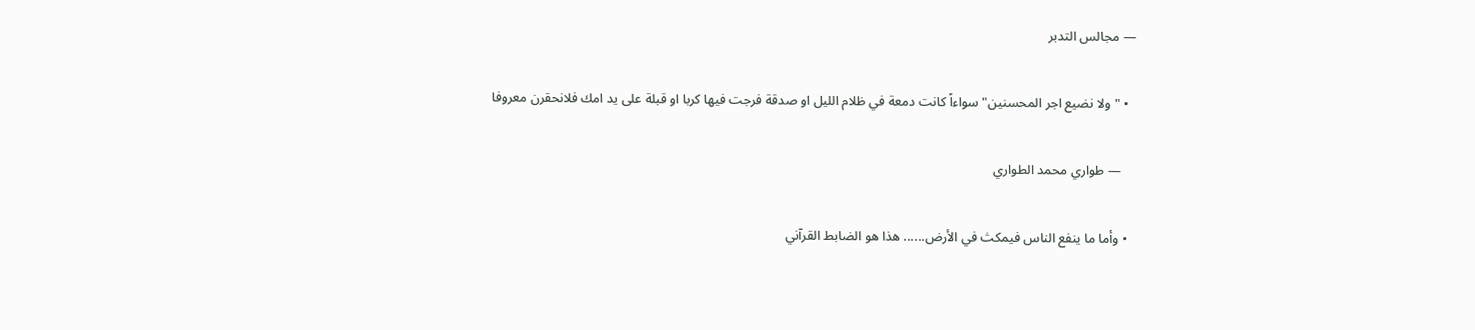— مجالس التدبر

  • "ولا نضيع اجر المحسنين" سواءاً كانت دمعة في ظلام الليل او صدقة فرجت فيها كربا او قبلة على يد امك فلانحقرن معروفا

    — طواري محمد الطواري

  • وأما ما ينفع الناس فيمكث في الأرض...... هذا هو الضابط القرآني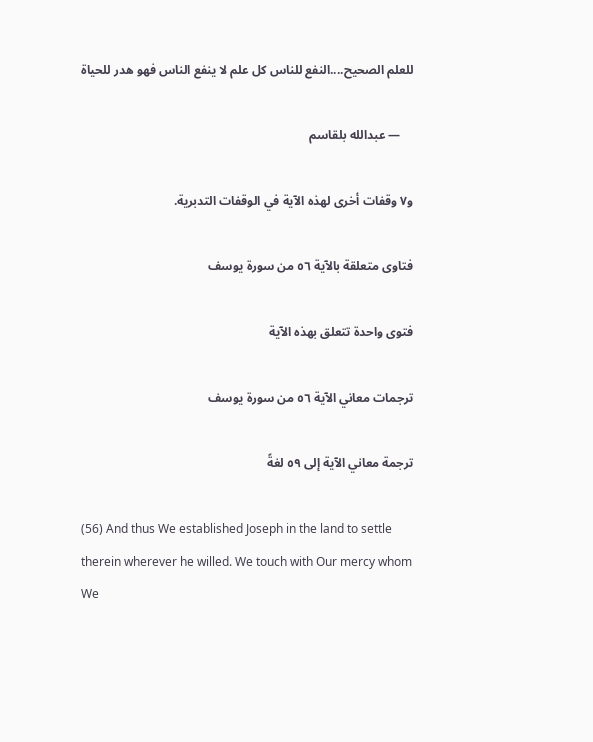للعلم الصحيح....النفع للناس كل علم لا ينفع الناس فهو هدر للحياة

    — عبدالله بلقاسم

و٧ وقفات أخرى لهذه الآية في الوقفات التدبرية.

فتاوى متعلقة بالآية ٥٦ من سورة يوسف

فتوى واحدة تتعلق بهذه الآية

ترجمات معاني الآية ٥٦ من سورة يوسف

ترجمة معاني الآية إلى ٥٩ لغةً

(56) And thus We established Joseph in the land to settle therein wherever he willed. We touch with Our mercy whom We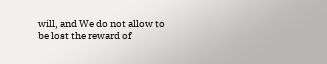will, and We do not allow to be lost the reward of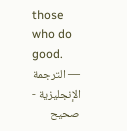those who do good.
— الترجمة الإنجليزية - صحيح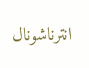انترناشونال